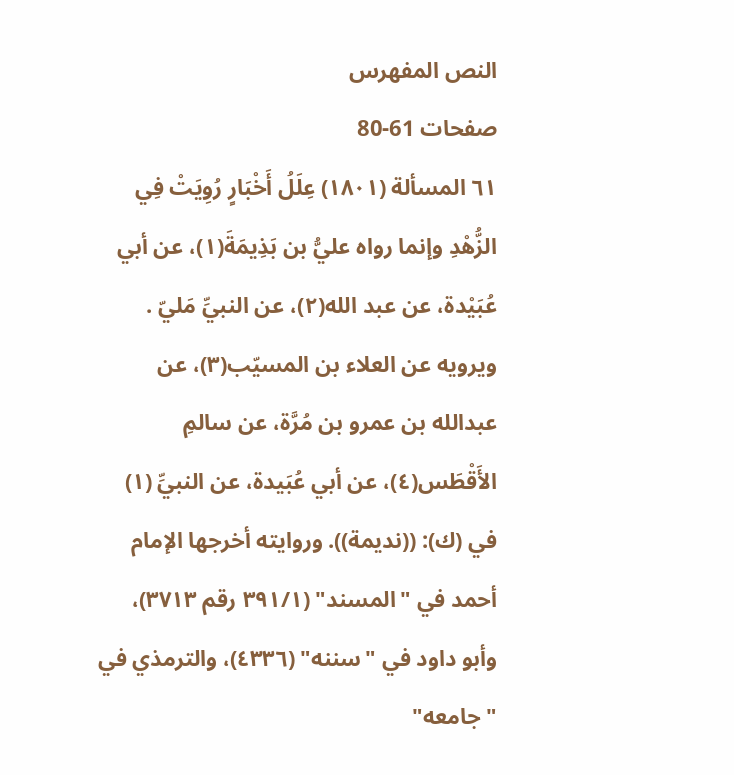النص المفهرس
صفحات 61-80
٦١ المسألة (١٨٠١) عِلَلُ أَخْبَارٍ رُوِيَتْ فِي الزُّهْدِ وإنما رواه عليُّ بن بَذِيمَةَ(١)، عن أبي عُبَيْدة، عن عبد الله(٢)، عن النبيِّ مَليّ . ويرويه عن العلاء بن المسيّب(٣)، عن عبدالله بن عمرو بن مُرَّة، عن سالمِ الأَقْطَس(٤)، عن أبي عُبَيدة، عن النبيِّ (١) في (ك): ((نديمة)). وروايته أخرجها الإمام أحمد في "المسند" (٣٩١/١ رقم ٣٧١٣)، وأبو داود في "سننه" (٤٣٣٦)، والترمذي في "جامعه"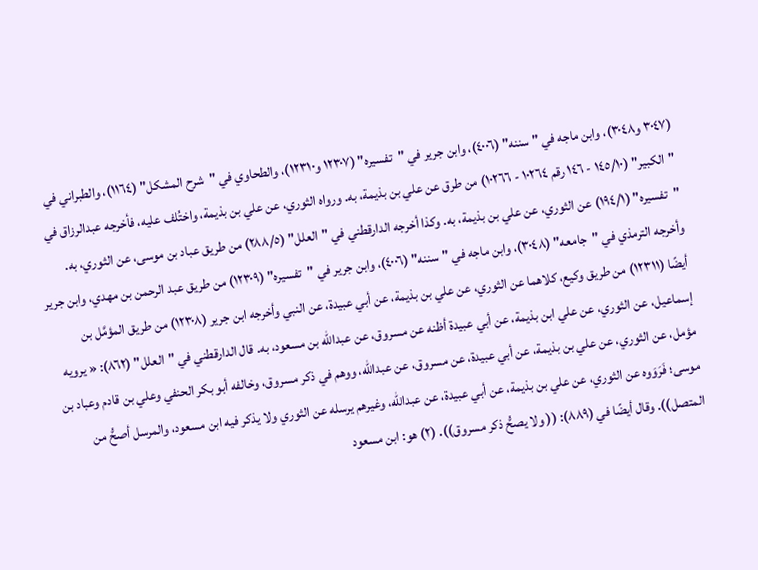(٣٠٤٧ و٣٠٤٨)، وابن ماجه في " سننه" (٤٠٠٦)، وابن جرير في "تفسيره" (١٢٣٠٧ و١٢٣١٠)، والطحاوي في "شرح المشكل" (١١٦٤)، والطبراني في "الكبير" (١٤٥/١٠ - ١٤٦ رقم ١٠٢٦٤ - ١٠٢٦٦) من طرق عن علي بن بذيمة، به. ورواه الثوري، عن علي بن بذيمة، واختُلف عليه، فأخرجه عبدالرزاق في "تفسيره" (١٩٤/١) عن الثوري، عن علي بن بذيمة، به. وكذا أخرجه الدارقطني في "العلل" (٢٨٨/٥) من طريق عباد بن موسى، عن الثوري، به. وأخرجه الترمذي في "جامعه" (٣٠٤٨)، وابن ماجه في "سننه" (٤٠٠٦)، وابن جرير في "تفسيره" (١٢٣٠٩) من طريق عبد الرحمن بن مهدي، وابن جرير أيضًا (١٢٣١١) من طريق وكيع، كلاهما عن الثوري، عن علي بن بذيمة، عن أبي عبيدة، عن النبي وأخرجه ابن جرير (١٢٣٠٨) من طريق المؤمَّل بن إسماعيل، عن الثوري، عن علي ابن بذيمة، عن أبي عبيدة أظنه عن مسروق، عن عبدالله بن مسعود، به. قال الدارقطني في "العلل" (٨٦٢): « يرويه مؤمل، عن الثوري، عن علي بن بذيمة، عن أبي عبيدة، عن مسروق، عن عبدالله، ووهم في ذكر مسروق، وخالفه أبو بكر الحنفي وعلي بن قادم وعباد بن موسى؛ فَرَوَوه عن الثوري، عن علي بن بذيمة، عن أبي عبيدة، عن عبدالله، وغيرهم يرسله عن الثوري ولا يذكر فيه ابن مسعود، والمرسل أصحُّ من المتصل)). وقال أيضًا في (٨٨٩): (( ولا يصحُّ ذكر مسروق)). (٢) هو: ابن مسعود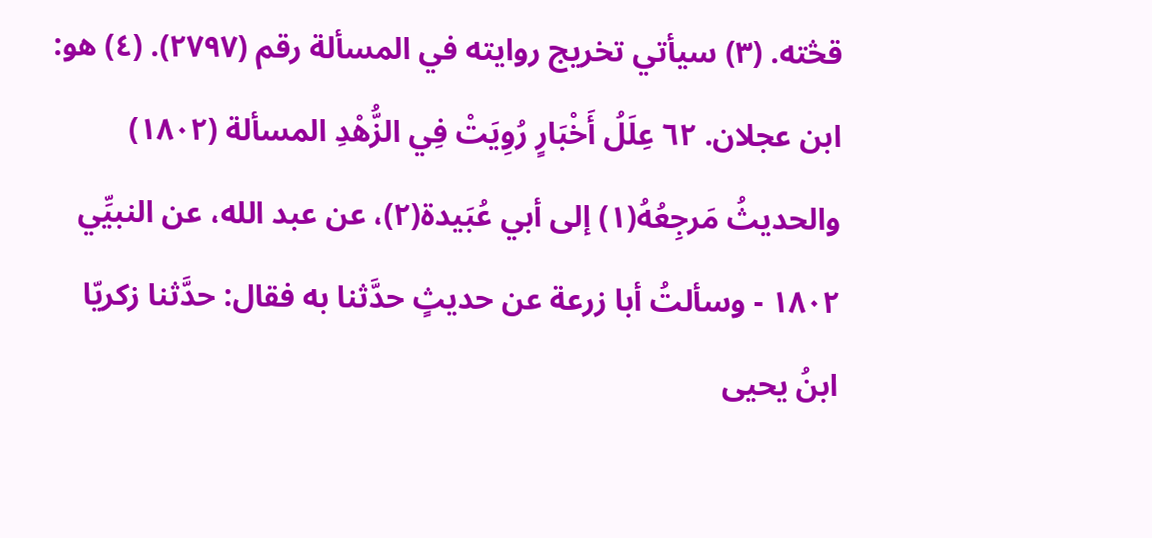قڅته. (٣) سيأتي تخريج روايته في المسألة رقم (٢٧٩٧). (٤) هو: ابن عجلان. ٦٢ عِلَلُ أَخْبَارٍ رُوِيَتْ فِي الزُّهْدِ المسألة (١٨٠٢) والحديثُ مَرجِعُهُ(١) إلى أبي عُبَيدة(٢)، عن عبد الله، عن النبيِّي ١٨٠٢ - وسألتُ أبا زرعة عن حديثٍ حدَّثنا به فقال: حدَّثنا زكريّا ابنُ يحيى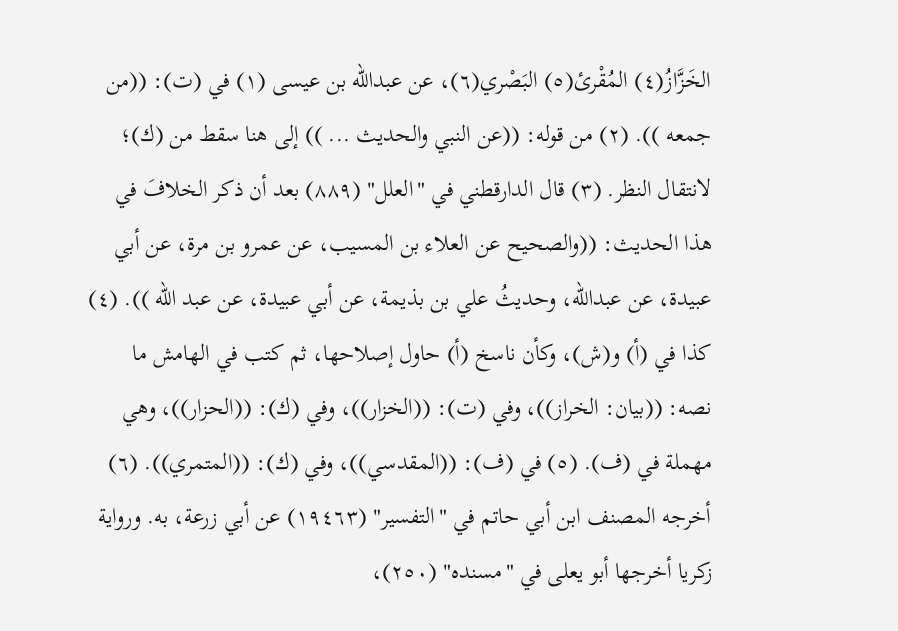الخَزَّازُ(٤) المُقْرئ(٥) البَصْري(٦)، عن عبدالله بن عيسى (١) في (ت): ((من جمعه )). (٢) من قوله: ((عن النبي والحديث ... )) إلى هنا سقط من (ك)؛ لانتقال النظر. (٣) قال الدارقطني في "العلل" (٨٨٩) بعد أن ذكر الخلافَ في هذا الحديث: ((والصحيح عن العلاء بن المسيب، عن عمرو بن مرة، عن أبي عبيدة، عن عبدالله، وحديثُ علي بن بذيمة، عن أبي عبيدة، عن عبد الله )). (٤) كذا في (أ) و(ش)، وكأن ناسخ (أ) حاول إصلاحها، ثم كتب في الهامش ما نصه: ((بيان: الخراز))، وفي (ت): ((الخزار))، وفي (ك): ((الحزار))، وهي مهملة في (ف). (٥) في (ف): ((المقدسي))، وفي (ك): ((المتمري)). (٦) أخرجه المصنف ابن أبي حاتم في "التفسير" (١٩٤٦٣) عن أبي زرعة، به. ورواية زكريا أخرجها أبو يعلى في "مسنده" (٢٥٠)،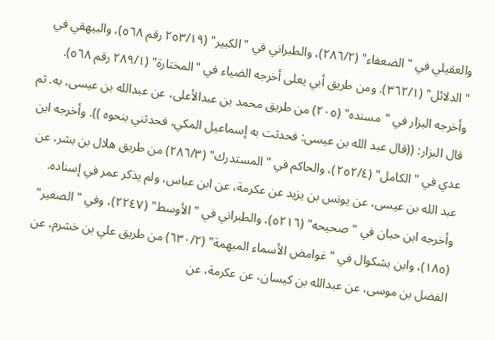والعقيلي في "الضعفاء" (٢٨٦/٢)، والطبراني في "الكبير" (٢٥٣/١٩ رقم ٥٦٨)، والبيهقي في "الدلائل" (٣٦٢/١). ومن طريق أبي يعلى أخرجه الضياء في "المختارة" (٢٨٩/١ رقم ٥٦٨). وأخرجه البزار في "مسنده" (٢٠٥) من طريق محمد بن عبدالأعلى، عن عبدالله بن عيسى، به. ثم قال البزار: ((قال عبد الله بن عيسى: فحدثت به إسماعيل المكي، فحدثني بنحوه )). وأخرجه ابن عدي في "الكامل" (٢٥٢/٤)، والحاكم في "المستدرك" (٢٨٦/٣) من طريق هلال بن بشر، عن عبد الله بن عيسى، عن يونس بن يزيد عن عكرمة، عن ابن عباس، ولم يذكر عمر في إسناده. وأخرجه ابن حبان في "صحيحه" (٥٢١٦)، والطبراني في "الأوسط" (٢٢٤٧)، وفي "الصغير" (١٨٥)، وابن بشكوال في "غوامض الأسماء المبهمة" (٦٣٠/٢) من طريق علي بن خشرم، عن الفضل بن موسى، عن عبدالله بن كيسان، عن عكرمة، عن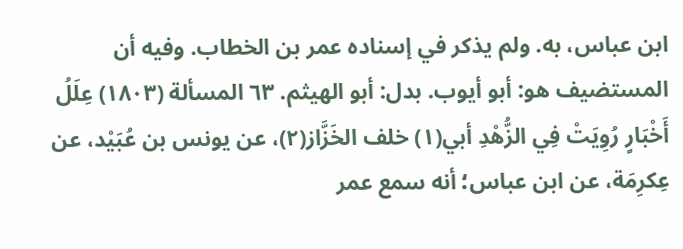ابن عباس، به. ولم يذكر في إسناده عمر بن الخطاب. وفيه أن المستضيف هو: أبو أيوب. بدل: أبو الهيثم. ٦٣ المسألة (١٨٠٣) عِلَلُ أَخْبَارٍ رُوِيَتْ فِي الزُّهْدِ أبي(١) خلف الخَزَّاز(٢)، عن يونس بن عُبَيْد، عن عِكرِمَة، عن ابن عباس؛ أنه سمع عمر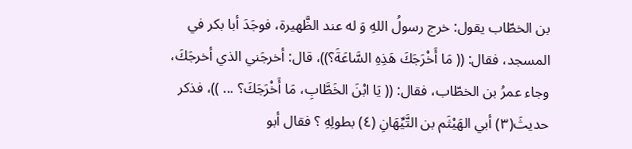بن الخطّاب يقول: خرج رسولُ اللهِ وَ له عند الظَّهيرة، فوجَدَ أبا بكر في المسجد، فقال: (( مَا أَخْرَجَكَ هَذِهِ السَّاعَةَ؟))، قال: أخرجَني الذي أخرجَكَ، وجاء عمرُ بن الخطّاب، فقال: (( يَا ابْنَ الخَطَّابِ، مَا أَخْرَجَكَ؟ ... ))، فذكر حديثَ(٣) أبي الهَيْثَم بن التَّيِّهَانِ (٤) بطولِهِ ؟ فقال أبو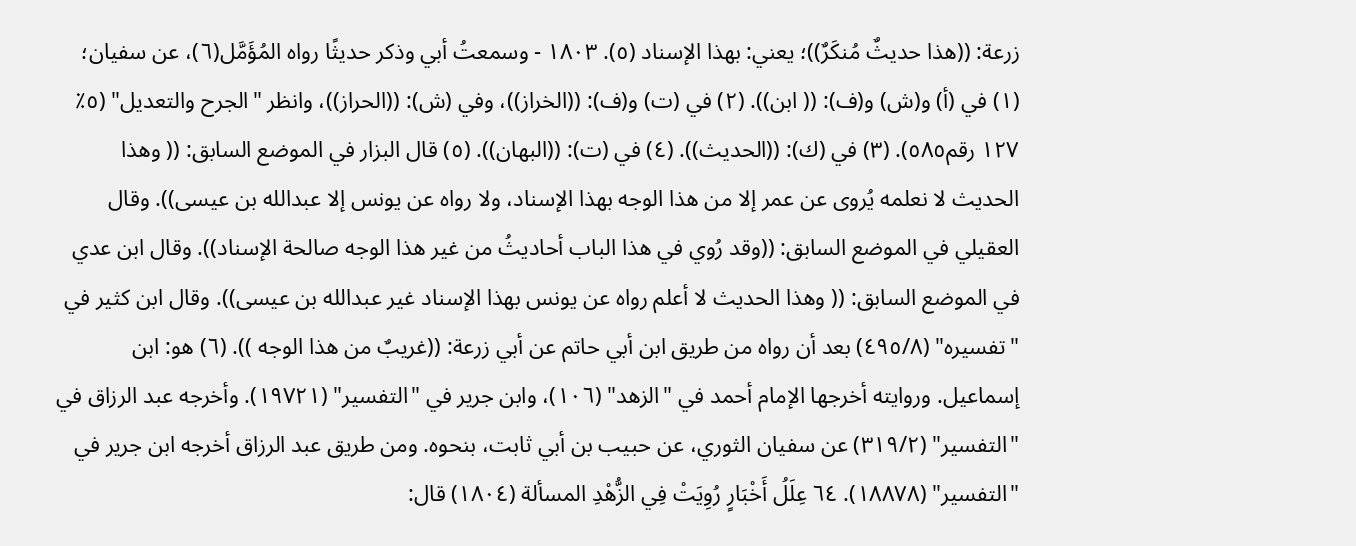زرعة: ((هذا حديثٌ مُنكَرٌ))؛ يعني: بهذا الإسناد (٥). ١٨٠٣ - وسمعتُ أبي وذكر حديثًا رواه المُؤَمَّل(٦)، عن سفيان؛ (١) في (أ) و(ش) و(ف): (( ابن)). (٢) في (ت) و(ف): ((الخراز))، وفي (ش): ((الحراز))، وانظر "الجرح والتعديل" (٥٪ ١٢٧ رقم٥٨٥). (٣) في (ك): ((الحديث)). (٤) في (ت): ((البهان)). (٥) قال البزار في الموضع السابق: (( وهذا الحديث لا نعلمه يُروى عن عمر إلا من هذا الوجه بهذا الإسناد، ولا رواه عن يونس إلا عبدالله بن عيسى)). وقال العقيلي في الموضع السابق: ((وقد رُوي في هذا الباب أحاديثُ من غير هذا الوجه صالحة الإسناد)). وقال ابن عدي في الموضع السابق: (( وهذا الحديث لا أعلم رواه عن يونس بهذا الإسناد غير عبدالله بن عيسى)). وقال ابن كثير في "تفسيره" (٤٩٥/٨) بعد أن رواه من طريق ابن أبي حاتم عن أبي زرعة: ((غريبٌ من هذا الوجه )). (٦) هو: ابن إسماعيل. وروايته أخرجها الإمام أحمد في "الزهد" (١٠٦)، وابن جرير في "التفسير" (١٩٧٢١). وأخرجه عبد الرزاق في "التفسير" (٣١٩/٢) عن سفيان الثوري، عن حبيب بن أبي ثابت، بنحوه. ومن طريق عبد الرزاق أخرجه ابن جرير في "التفسير" (١٨٨٧٨). ٦٤ عِلَلُ أَخْبَارٍ رُوِيَتْ فِي الزُّهْدِ المسألة (١٨٠٤) قال: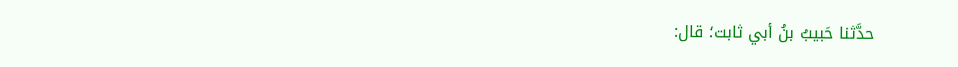حدَّثنا حَبيبُ بنُ أبي ثابت؛ قال: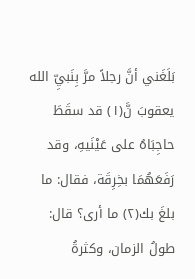بَلَغَني أنَّ رجلاً مرَّ بِنَبيِّ الله يعقوبَ نَّ(١) قد سقَطَ حاجِبَاهُ على عَيْنَيهِ، وقد رَفَعَهُمَا بخِرِقَة، فقال: ما بلغَ بك(٢) ما أرى؟ قال: طولُ الزمان، وكثرةُ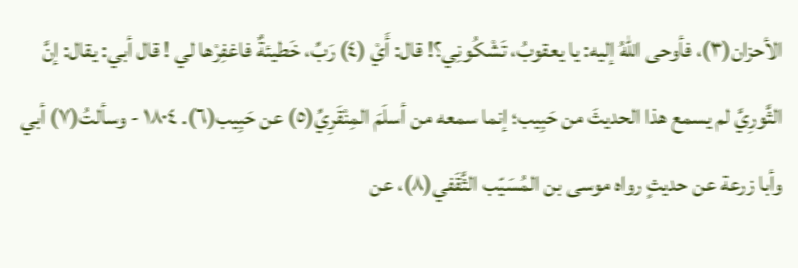الأحزان(٣)، فأوحى اللهُ إليه: يا يعقوبُ، تَشْكُونِي؟! قال: أَيْ (٤) رَبِّ، خَطيئةٌ فاغفِرْها لي ! قال أبي: يقال: إنَّ الثَّورِيَّ لم يسمع هذا الحديثَ من حَبِيب؛ إنما سمعه من أسلَمَ المِنْقَرِيِّ(٥) عن حَبِيب(٦). ١٨٠٤ - وسألتُ(٧) أبي وأبا زرعة عن حديثٍ رواه موسى بن المُسَيّب الثَّقَفي(٨)، عن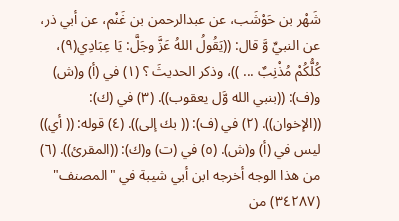شَهْر بن حَوْشَب، عن عبدالرحمن بن غَنْم، عن أبي ذر، عن النبيِّ وَّ قال: ((يَقُولُ اللهُ عَزَّ وجَلَّ: يَا عِبَادِي(٩)، كُلُّكُمْ مُذْنِبٌ ... ))، وذكر الحديثَ ؟ (١) في (أ) و(ش) و(ف): ((بنبي الله وَّل يعقوب)). (٣) في (ك): ((الإخوان)). (٢) في (ف): (( بك إلى)). (٤) قوله: (( أي)) ليس في (أ) و(ش). (٥) في (ت) و(ك): ((المقرئ)). (٦) من هذا الوجه أخرجه ابن أبي شيبة في "المصنف" (٣٤٢٨٧) من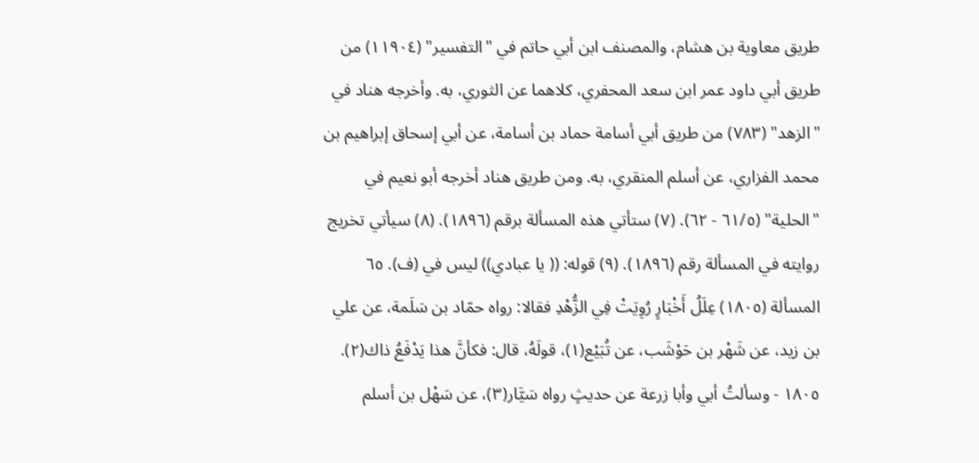طريق معاوية بن هشام، والمصنف ابن أبي حاتم في "التفسير" (١١٩٠٤) من طريق أبي داود عمر ابن سعد المحفري، كلاهما عن الثوري، به. وأخرجه هناد في "الزهد" (٧٨٣) من طريق أبي أسامة حماد بن أسامة، عن أبي إسحاق إبراهيم بن محمد الفزاري، عن أسلم المنقري، به. ومن طريق هناد أخرجه أبو نعيم في "الحلية" (٦١/٥ - ٦٢). (٧) ستأتي هذه المسألة برقم (١٨٩٦). (٨) سيأتي تخريج روايته في المسألة رقم (١٨٩٦). (٩) قوله: (( يا عبادي)) ليس في (ف). ٦٥ المسألة (١٨٠٥) عِلَلُ أَخْبَارٍ رُوِيَتْ فِي الزُّهْدِ فقالا: رواه حمّاد بن سَلَمة، عن علي بن زيد، عن شَهْر بن حَوْشَب، عن تُبَيْع(١)، قولَهُ، قال: فكأنَّ هذا يَدْفَعُ ذاك(٢). ١٨٠٥ - وسألتُ أبي وأبا زرعة عن حديثٍ رواه سَيَّار(٣)، عن سَهْل بن أسلم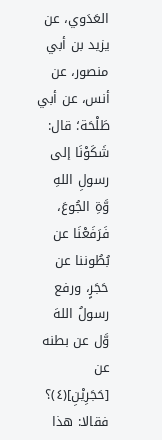العَدَوي، عن يزيد بن أبي منصور، عن أنس، عن أبي طَلْحَة؛ قال: شَكَوْنَا إلى رسولِ اللهِ وَّةِ الجُوعَ، فَرَفَعْنَا عن بُطُوننا عن حَجَرٍ، ورفع رسولُ اللهَ وَّل عن بطنه عن [حَجَرِيْنِ](٤)؟ فقالا: هذا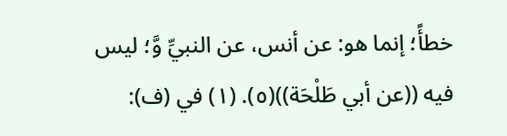خطأً؛ إنما هو: عن أنس، عن النبيِّ وَّ؛ ليس فيه ((عن أبي طَلْحَة))(٥). (١) في (ف):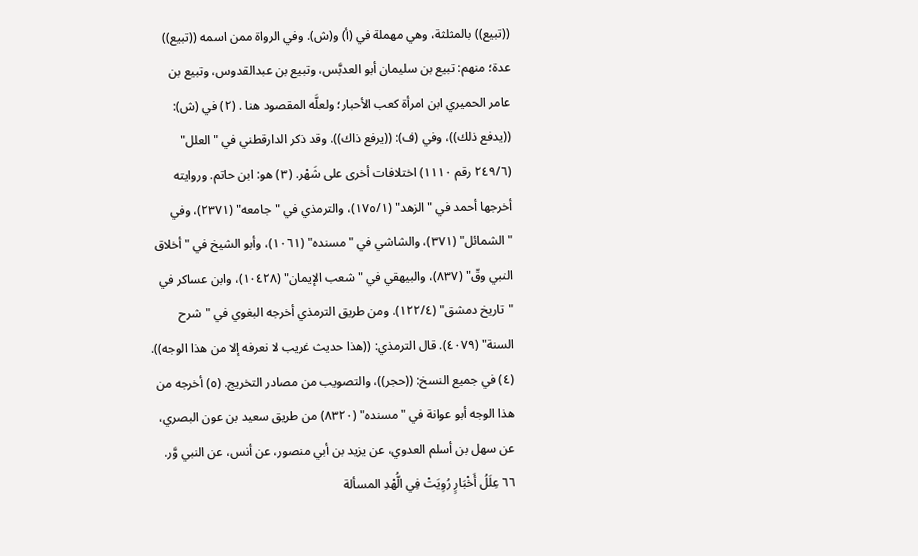((تبيع)) بالمثلثة، وهي مهملة في (أ) و(ش). وفي الرواة ممن اسمه ((تبيع)) عدة؛ منهم: تبيع بن سليمان أبو العدبَّس، وتبيع بن عبدالقدوس، وتبيع بن عامر الحميري ابن امرأة كعب الأحبار؛ ولعلَّه المقصود هنا . (٢) في (ش): ((يدفع ذلك))، وفي (ف): ((يرفع ذاك)). وقد ذكر الدارقطني في "العلل" (٢٤٩/٦ رقم ١١١٠) اختلافات أخرى على شَهْر. (٣) هو: ابن حاتم. وروايته أخرجها أحمد في "الزهد" (١٧٥/١)، والترمذي في "جامعه" (٢٣٧١)، وفي "الشمائل" (٣٧١)، والشاشي في "مسنده" (١٠٦١)، وأبو الشيخ في "أخلاق النبي وقّ" (٨٣٧)، والبيهقي في " شعب الإيمان" (١٠٤٢٨)، وابن عساكر في "تاريخ دمشق" (١٢٢/٤). ومن طريق الترمذي أخرجه البغوي في "شرح السنة" (٤٠٧٩). قال الترمذي: ((هذا حديث غريب لا نعرفه إلا من هذا الوجه)). (٤) في جميع النسخ: ((حجر))، والتصويب من مصادر التخريج. (٥) أخرجه من هذا الوجه أبو عوانة في "مسنده" (٨٣٢٠) من طريق سعيد بن عون البصري، عن سهل بن أسلم العدوي، عن يزيد بن أبي منصور، عن أنس، عن النبي وَّر. ٦٦ عِلَلُ أَخْبَارٍ رُوِيَتْ فِي الُّهْدِ المسألة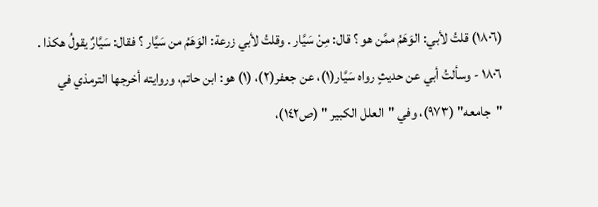(١٨٠٦) قلتُ لأبي: الوَهَمُ ممَّن هو ؟ قال: مِنْ سَيَّار . وقلتُ لأبي زرعة: الوَهَمُ من سَيَّار ؟ فقال: سَيَّارٌ يقولُ هكذا . ١٨٠٦ - وسألتُ أبي عن حديثٍ رواه سَيَّار(١)، عن جعفر(٢)، (١) هو: ابن حاتم، وروايته أخرجها الترمذي في "جامعه" (٩٧٣)، وفي "العلل الكبير " (ص١٤٢)،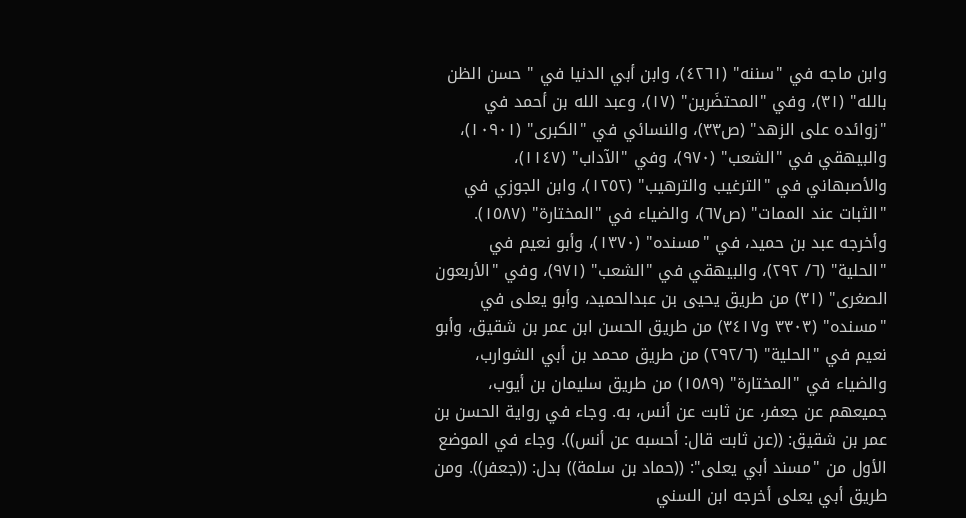وابن ماجه في "سننه" (٤٢٦١)، وابن أبي الدنيا في " حسن الظن بالله" (٣١)، وفي "المحتضَرين" (١٧)، وعبد الله بن أحمد في "زوائده على الزهد" (ص٣٣)، والنسائي في "الكبرى" (١٠٩٠١)، والبيهقي في "الشعب" (٩٧٠)، وفي "الآداب" (١١٤٧)، والأصبهاني في "الترغيب والترهيب" (١٢٥٢)، وابن الجوزي في "الثبات عند الممات" (ص٦٧)، والضياء في "المختارة" (١٥٨٧). وأخرجه عبد بن حميد، في "مسنده" (١٣٧٠)، وأبو نعيم في "الحلية" (٦/ ٢٩٢)، والبيهقي في "الشعب" (٩٧١)، وفي "الأربعون الصغرى" (٣١) من طريق يحيى بن عبدالحميد، وأبو يعلى في "مسنده" (٣٣٠٣ و٣٤١٧) من طريق الحسن ابن عمر بن شقيق، وأبو نعيم في "الحلية" (٢٩٢/٦) من طريق محمد بن أبي الشوارب، والضياء في "المختارة" (١٥٨٩) من طريق سليمان بن أيوب، جميعهم عن جعفر، عن ثابت عن أنس، به. وجاء في رواية الحسن بن عمر بن شقيق: ((عن ثابت قال: أحسبه عن أنس)). وجاء في الموضع الأول من "مسند أبي يعلى": ((حماد بن سلمة)) بدل: ((جعفر)). ومن طريق أبي يعلى أخرجه ابن السني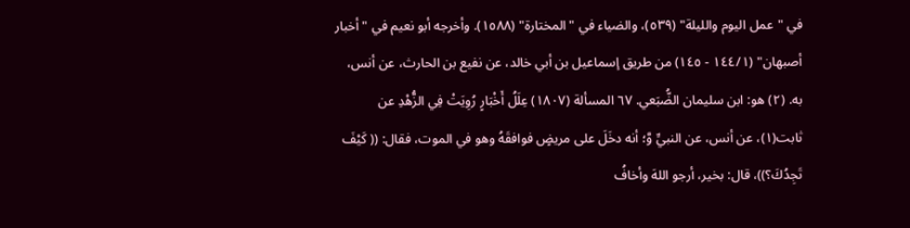في "عمل اليوم والليلة" (٥٣٩)، والضياء في "المختارة" (١٥٨٨). وأخرجه أبو نعيم في "أخبار أصبهان" (١٤٤/١ - ١٤٥) من طريق إسماعيل بن أبي خالد، عن نفيع بن الحارث، عن أنس، به. (٢) هو: ابن سليمان الضُّبَعي. ٦٧ المسألة (١٨٠٧) عِلَلُ أَخْبَارٍ رُوِيَتْ فِي الزُّهْدِ عن ثابت(١)، عن أنس، عن النبيِّ وَّ؛ أنه دخَلَ على مريضٍ فوافقَهُ وهو في الموت، فقال: (( كَيْفَ تَجِدُكَ؟))، قال: بخير، أرجو اللهَ وأخافُ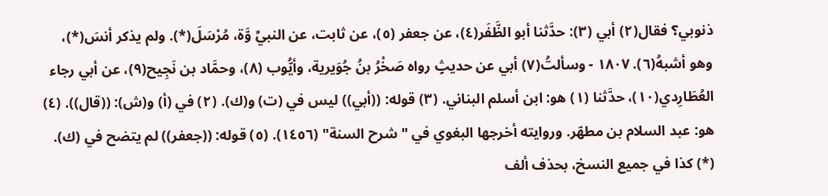ذنوبي؟ فقال(٢) أبي (٣): حدَّثنا أبو الظَّفَر(٤)، عن جعفر (٥)، عن ثابت، عن النبيِّ وَّة، مُرْسَلَ(*). ولم يذكر أنسَ(*)، وهو أشبهُ(٦). ١٨٠٧ - وسألتُ(٧) أبي عن حديثٍ رواه صَخْرُ بنُ جُوَيرية، وأيُّوب (٨)، وحمَّاد بن نَجِيح(٩)، عن أبي رجاء العُطَارِدي(١٠)، حدَّثنا (١) هو: ابن أسلم البناني. (٣) قوله: ((أبي)) ليس في (ت) و(ك). (٢) في (أ) و(ش): ((قال)). (٤) هو: عبد السلام بن مطهّر. وروايته أخرجها البغوي في " شرح السنة" (١٤٥٦). (٥) قوله: ((جعفر)) لم يتضح في (ك). (*) كذا في جميع النسخ، بحذف ألف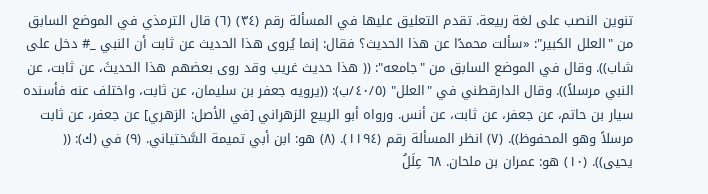تنوين النصب على لغة ربيعة. تقدم التعليق عليها في المسألة رقم (٣٤) (٦) قال الترمذي في الموضع السابق من "العلل الكبير": «سألت محمدًا عن هذا الحديث؟ فقال: إنما يُروى هذا الحديث عن ثابت أن النبي _# دخل على شاب)). وقال في الموضع السابق من "جامعه": (( هذا حديث غريب وقد روى بعضهم هذا الحديثَ، عن ثابت، عن النبي مرسلاً)). وقال الدارقطني في "العلل" (٤٠/٥/ب): ((يرويه جعفر بن سليمان، عن ثابت، واختلف عنه فأسنده سيار بن حاتم، عن جعفر، عن ثابت، عن أنس. ورواه أبو الربيع الزهراني [في الأصل: الزهري] عن جعفر، عن ثابت مرسلاً وهو المحفوظ)). (٧) انظر المسألة رقم (١١٩٤). (٨) هو: ابن أبي تميمة السَّختياني. (٩) في (ك): (( يحيى)). (١٠) هو: عمران بن ملحان. ٦٨ عِلَلُ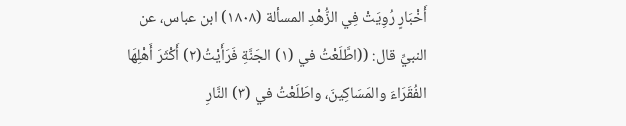أَخْبَارٍ رُوِيَتْ فِي الزُّهْدِ المسألة (١٨٠٨) ابن عباس، عن النبيِّ قال: ((اطَّلَعْتُ في (١) الجَنَّةِ فَرَأَيْتُ(٢) أَكْثَرَ أَهْلِهَا الفُقَرَاءَ والمَسَاكِينَ، واطَلَعْتُ في (٣) النَّارِ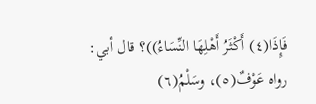فَإِذَا(٤) أَكْثَرُ أَهْلِهَا النِّسَاءُ))؟ قال أبي: رواه عَوْفٌ(٥)، وسَلْمُ(٦)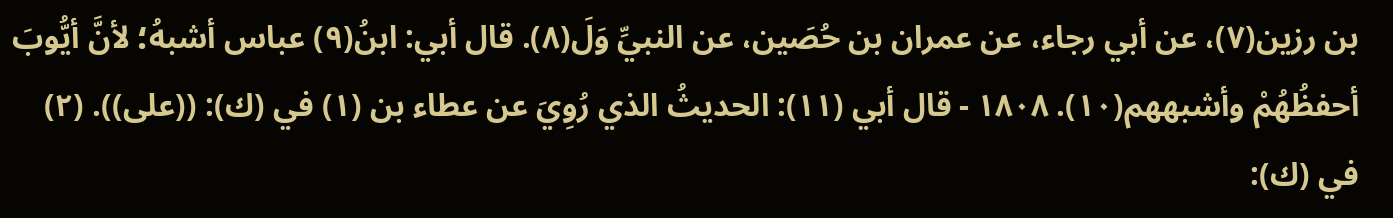بن رزين(٧)، عن أبي رجاء، عن عمران بن حُصَين، عن النبيِّ وَلَ(٨). قال أبي: ابنُ(٩) عباس أشبهُ؛ لأنَّ أيُّوبَ أحفظُهُمْ وأشبههم(١٠). ١٨٠٨ - قال أبي (١١): الحديثُ الذي رُوِيَ عن عطاء بن (١) في (ك): ((على)). (٢) في (ك):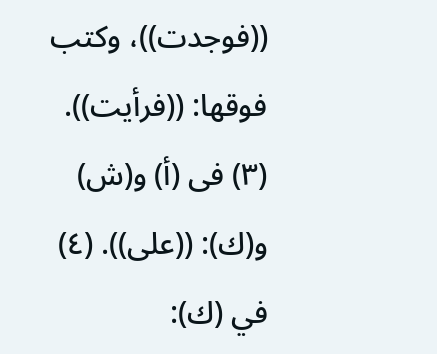((فوجدت))، وكتب فوقها: ((فرأيت)). (٣) فى (أ) و(ش) و(ك): ((على)). (٤) في (ك):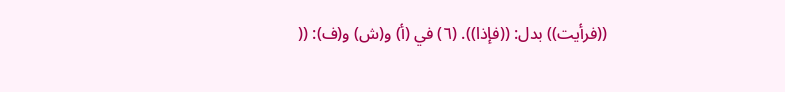((فرأيت)) بدل: ((فإذا)). (٦) في (أ) و(ش) و(ف): ((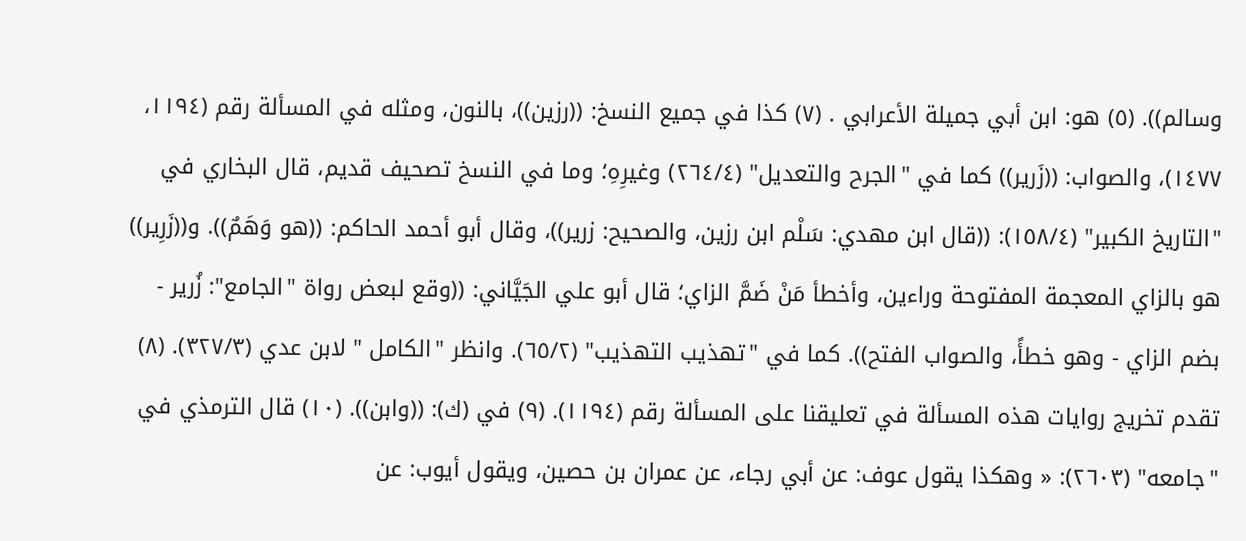وسالم)). (٥) هو: ابن أبي جميلة الأعرابي . (٧) كذا في جميع النسخ: ((رزين))، بالنون، ومثله في المسألة رقم (١١٩٤، ١٤٧٧)، والصواب: ((زَرير)) كما في "الجرح والتعديل" (٢٦٤/٤) وغيرِهِ؛ وما في النسخ تصحيف قديم، قال البخاري في "التاريخ الكبير" (١٥٨/٤): ((قال ابن مهدي: سَلْم ابن رزين، والصحيح: زرير))، وقال أبو أحمد الحاكم: ((هو وَهَمٌ)). و((زَرِير)) هو بالزاي المعجمة المفتوحة وراءين، وأخطأ مَنْ ضَمَّ الزاي؛ قال أبو علي الجَيَّاني: ((وقع لبعض رواة "الجامع": زُرير - بضم الزاي - وهو خطأً، والصواب الفتح)). كما في "تهذيب التهذيب" (٦٥/٢). وانظر "الكامل " لابن عدي (٣٢٧/٣). (٨) تقدم تخريج روايات هذه المسألة في تعليقنا على المسألة رقم (١١٩٤). (٩) في (ك): ((وابن)). (١٠) قال الترمذي في "جامعه" (٢٦٠٣): « وهكذا يقول عوف: عن أبي رجاء، عن عمران بن حصين، ويقول أيوب: عن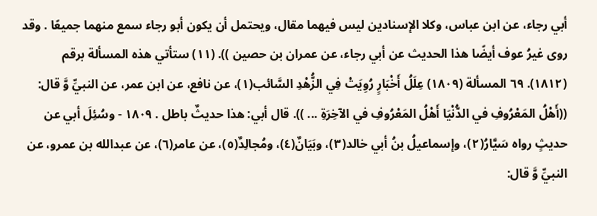أبي رجاء، عن ابن عباس، وكلا الإسنادين ليس فيهما مقال، ويحتمل أن يكون أبو رجاء سمع منهما جميعًا . وقد روى غيرُ عوف أيضًا هذا الحديث عن أبي رجاء، عن عمران بن حصين )). (١١) ستأتي هذه المسألة برقم (١٨١٢). ٦٩ المسألة (١٨٠٩) عِلَلُ أَخْبَارٍ رُوِيَتْ فِي الزُّهْدِ السَّائب(١)، عن نافع، عن ابن عمر، عن النبيِّ وَّ قال: ((أَهْلُ المَعْرُوفِ في الدُّنْيَا أَهْلُ المَعْرُوفِ في الآخِرَةِ ... )). قال أبي: هذا حديثٌ باطل . ١٨٠٩ - وسُئِلَ أبي عن حديثٍ رواه سَيَّارُ(٢)، وإسماعيلُ بنُ أبي خالد(٣)، وبَيَانٌ(٤)، ومُجالِدٌ(٥)، عن عامر(٦)، عن عبدالله بن عمرو، عن النبيِّ وَّ قال: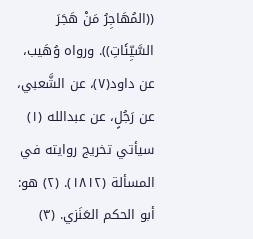((المُهَاجِرُ مَنْ هَجَرَ السَّيِّئَاتِ)). ورواه وُهَيب، عن داود(٧)، عن الشَّعبي، عن رَجُلٍ، عن عبدالله (١) سيأتي تخريج روايته في المسألة (١٨١٢). (٢) هو: أبو الحكم العَنَزي. (٣)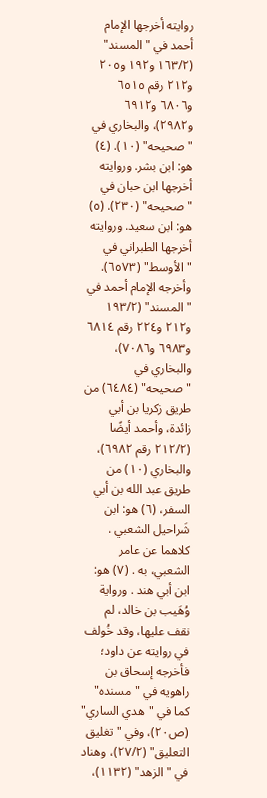روايته أخرجها الإمام أحمد في "المسند" (١٦٣/٢ و١٩٢ و٢٠٥ و٢١٢ رقم ٦٥١٥ و٦٨٠٦ و٦٩١٢ و٢٩٨٢)، والبخاري في "صحيحه" (١٠). (٤) هو: ابن بشر. وروايته أخرجها ابن حبان في "صحيحه" (٢٣٠). (٥) هو: ابن سعيد. وروايته أخرجها الطبراني في "الأوسط" (٦٥٧٣). وأخرجه الإمام أحمد في "المسند" (١٩٣/٢ و٢١٢ و٢٢٤ رقم ٦٨١٤ و٦٩٨٣ و٧٠٨٦)، والبخاري في "صحيحه" (٦٤٨٤) من طريق زكريا بن أبي زائدة، وأحمد أيضًا (٢١٢/٢ رقم ٦٩٨٢)، والبخاري (١٠) من طريق عبد الله بن أبي السفر، (٦) هو: ابن شَراحيل الشعبي . كلاهما عن عامر الشعبي، به . (٧) هو: ابن أبي هند . ورواية وُهَيب بن خالد، لم نقف عليها، وقد خُولف في روايته عن داود؛ فأخرجه إسحاق بن راهويه في "مسنده" كما في "هدي الساري" (ص٢٠)، وفي "تغليق التعليق" (٢٧/٢)، وهناد في "الزهد" (١١٣٢)،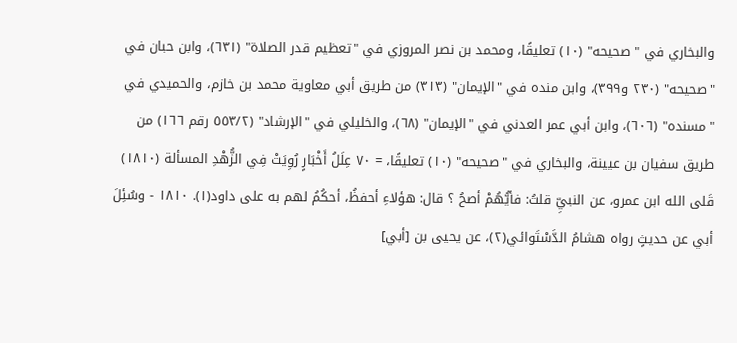والبخاري في " صحيحه" (١٠) تعليقًا، ومحمد بن نصر المروزي في "تعظيم قدر الصلاة" (٦٣١)، وابن حبان في "صحيحه" (٢٣٠ و٣٩٩)، وابن منده في "الإيمان" (٣١٣) من طريق أبي معاوية محمد بن خازم، والحميدي في "مسنده" (٦٠٦)، وابن أبي عمر العدني في "الإيمان" (٦٨)، والخليلي في "الإرشاد" (٥٥٣/٢ رقم ١٦٦) من طريق سفيان بن عيينة، والبخاري في "صحيحه" (١٠) تعليقًا، = ٧٠ عِلَلُ أَخْبَارٍ رُوِيَتْ فِي الزُّهْدِ المسألة (١٨١٠) قَلى الله ابن عمرو، عن النبيِّ قلتُ: فأيُّهُمْ أصحُ ؟ قال: هؤلاءِ أحفظُ، أحكُمُ لهم به على داود(١). ١٨١٠ - وسُئِلَ أبي عن حديثٍ رواه هشامُ الدَّسْتَوائي(٢)، عن يحيى بن [أبي]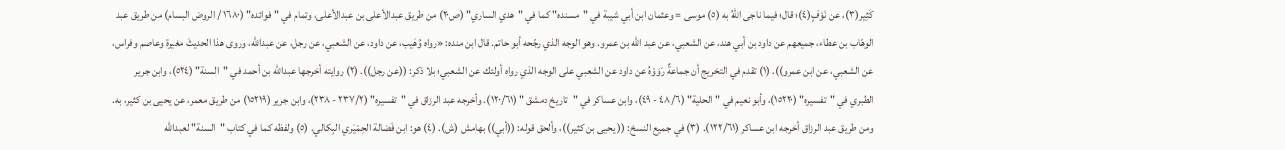كَثِير(٣)، عن نَوْفٍ(٤)؛ قال؛ فيما ناجى اللهُ به (٥) موسی = وعثمان ابن أبي شيبة في "مسنده" كما في "هدي الساري" (ص٢٠) من طريق عبدالأعلى بن عبدالأعلى، وتمام في "فوائده" (١٦٨٠ / الروض البسام) من طريق عبد الوهّاب بن عطاء، جميعهم عن داود بن أبي هند، عن الشعبي، عن عبد الله بن عمرو. وهو الوجه الذي رجّحه أبو حاتم. قال ابن منده: «رواه وُهَيب، عن داود، عن الشعبي، عن رجل، عن عبدالله، وروى هذا الحديثَ مغيرة وعاصم وفراس، عن الشعبي، عن ابن عمرو)). (١) تقدم في التخريج أن جماعةٌ رَوَوْهُ عن داود عن الشعبي على الوجه الذي رواه أولئك عن الشعبي؛ بلا ذكر: ((عن رجل)). (٢) روايته أخرجها عبدالله بن أحمد في "السنة" (٥٢٤)، وابن جرير الطبري في "تفسيره" (١٥٢٢٠)، وأبو نعيم في "الحلية" (٤٨/٦ - ٤٩)، وابن عساكر في "تاريخ دمشق " (١٢٠/٦١). وأخرجه عبد الرزاق في "تفسيره" (٢٣٧/٢ - ٢٣٨)، وابن جرير (١٥٢١٩) من طريق معمر، عن يحيى بن کثیر، به. ومن طريق عبد الرزاق أخرجه ابن عساكر (١٢٢/٦١). (٣) في جميع النسخ: (( يحيى بن كثير))، وألحق قوله: ((أبي)) بهامش (ش). (٤) هو: ابن فَضالة الحِمْيَري البِكالي. (٥) ولفظه كما في كتاب "السنة" لعبدالله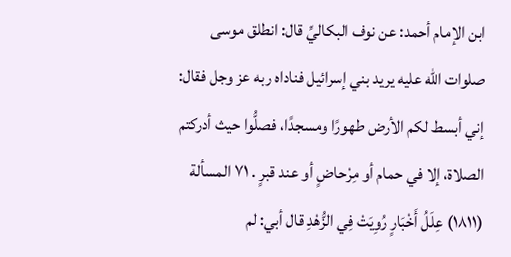ابن الإمام أحمد: عن نوف البكاليِّ قال: انطلق موسى صلوات الله عليه يريد بني إسرائيل فناداه ربه عز وجل فقال: إني أبسط لكم الأرض طهورًا ومسجدًا، فصلُّوا حيث أدركتم الصلاة، إلا في حمام أو مِرْحاضٍ أو عند قبرٍ . ٧١ المسألة (١٨١١) عِلَلُ أَخْبَارٍ رُوِيَتْ فِي الزُّهْدِ قال أبي: لم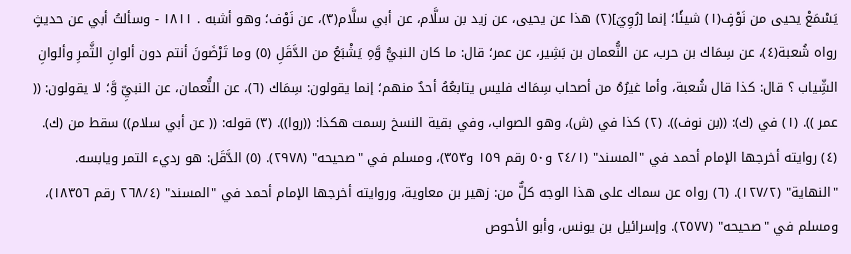يَسْمَعْ يحيى من نَوْفٍ(١) شيئًا؛ إنما [رُوِيَ](٢) هذا عن يحيى، عن زيد بن سلَّام، عن أبي سلَّام(٣)، عن نَوْف؛ وهو أشبه . ١٨١١ - وسألتُ أبي عن حديثٍ رواه شُعبة(٤)، عن سِمَاك بن حرب، عن النُّعمان بن بَشِير، عن عمر؛ قال: ما كان النبيُّ وَّهِ يَشْبَعُ من الدَّقَلِ (٥) وما تَرْضَونَ أنتم دون ألوانِ الثَّمرِ وألوانِ الشِّياب ؟ قال: كذا قال شُعبة، وأما غيرُهُ من أصحاب سِمَاك فليس يتابعُهُ أحدٌ منهم؛ إنما يقولون: سِمَاك (٦)، عن النُّعمان، عن النبيِّ وَّ؛ لا يقولون: (( عمر )). (١) في (ك): ((بن نوف)). (٢) كذا في (ش)، وهو الصواب، وفي بقية النسخ رسمت هكذا: ((روا)). (٣) قوله: (( عن أبي سلام)) سقط من (ك). (٤) روايته أخرجها الإمام أحمد في "المسند" (٢٤/١ و٥٠ رقم ١٥٩ و٣٥٣)، ومسلم في "صحيحه" (٢٩٧٨). (٥) الدَّقَل: هو رديء التمر ويابسه. "النهاية" (١٢٧/٢). (٦) رواه عن سماك على هذا الوجه كلٌّ من: زهير بن معاوية، وروايته أخرجها الإمام أحمد في "المسند" (٢٦٨/٤ رقم ١٨٣٥٦)، ومسلم في "صحيحه" (٢٥٧٧). وإسرائيل بن يونس، وأبو الأحوص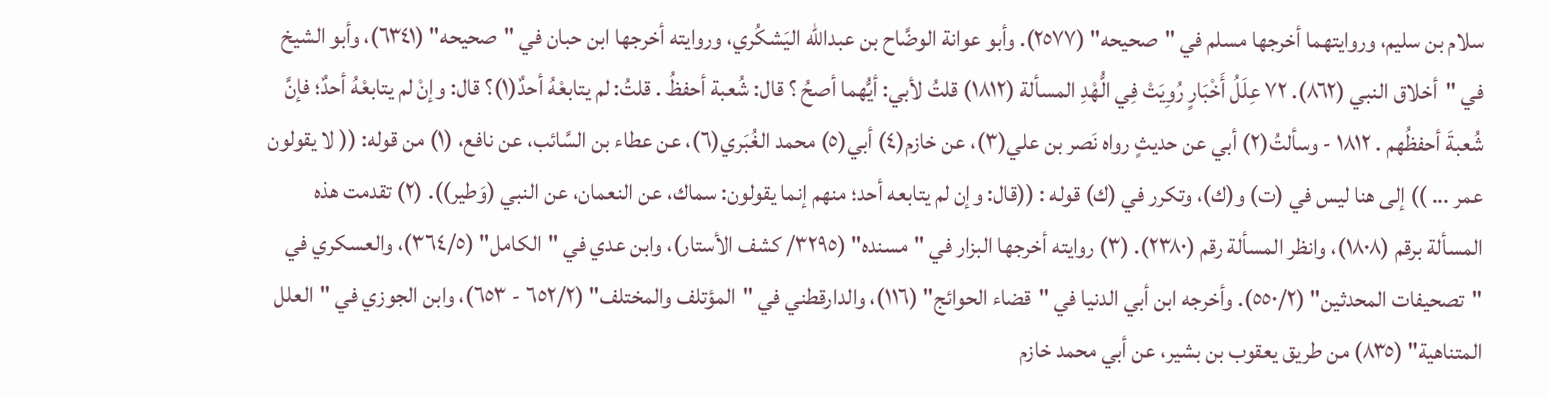سلام بن سليم، وروايتهما أخرجها مسلم في "صحيحه" (٢٥٧٧). وأبو عوانة الوضَّاح بن عبدالله اليَشكُري، وروايته أخرجها ابن حبان في "صحيحه" (٦٣٤١)، وأبو الشيخ في "أخلاق النبي (٨٦٢). ٧٢ عِلَلُ أَخْبَارٍ رُوِيَتْ فِي الُّهْدِ المسألة (١٨١٢) قلتُ لأبي: أيُّهما أصحُ ؟ قال: شُعبة أحفظُ . قلتُ: لم يتابعْهُ أحدٌ(١)؟ قال: وإنْ لم يتابعْهُ أحدٌ؛ فإنَّ شُعبةَ أحفظُهم . ١٨١٢ - وسألتُ(٢) أبي عن حديثٍ رواه نَصر بن علي(٣)، عن خازم(٤) أبي(٥) محمد الغُبَري(٦)، عن عطاء بن السَّائب، عن نافع، (١) من قوله: (( لا يقولون عمر ... )) إلى هنا ليس في (ت) و(ك)، وتكرر في (ك) قوله : ((قال: وإن لم يتابعه أحد؛ منهم إنما يقولون: سماك، عن النعمان، عن النبي (وَطير)). (٢) تقدمت هذه المسألة برقم (١٨٠٨)، وانظر المسألة رقم (٢٣٨٠). (٣) روايته أخرجها البزار في "مسنده" (٣٢٩٥/ كشف الأستار)، وابن عدي في "الكامل" (٣٦٤/٥)، والعسكري في "تصحيفات المحدثين" (٥٥٠/٢). وأخرجه ابن أبي الدنيا في "قضاء الحوائج" (١١٦)، والدارقطني في "المؤتلف والمختلف" (٦٥٢/٢ - ٦٥٣)، وابن الجوزي في "العلل المتناهية" (٨٣٥) من طريق يعقوب بن بشير، عن أبي محمد خازم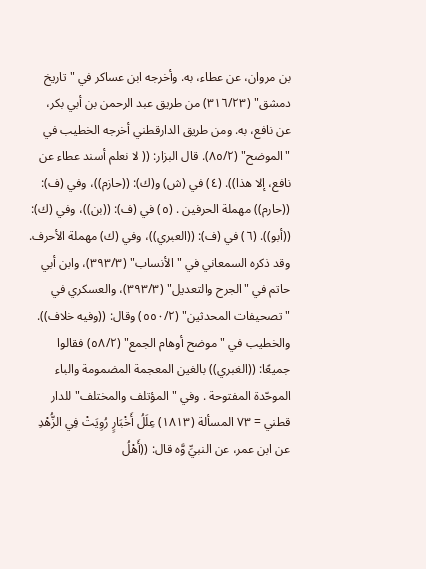بن مروان، عن عطاء، به. وأخرجه ابن عساكر في "تاريخ دمشق" (٣١٦/٢٣) من طريق عبد الرحمن بن أبي بکر، عن نافع، به. ومن طريق الدارقطني أخرجه الخطيب في "الموضح" (٨٥/٢). قال البزار: (( لا نعلم أسند عطاء عن نافع، إلا هذا)). (٤) في (ش) و(ك): ((حازم))، وفي (ف): ((حارم)) مهملة الحرفين . (٥) في (ف): ((بن))، وفي (ك): ((أبو)). (٦) في (ف): ((العبري))، وفي (ك) مهملة الأحرف. وقد ذكره السمعاني في "الأنساب" (٣٩٣/٣)، وابن أبي حاتم في "الجرح والتعديل" (٣٩٣/٣)، والعسكري في "تصحيفات المحدثين" (٥٥٠/٢) وقال: ((وفيه خلاف)). والخطيب في "موضح أوهام الجمع" (٥٨/٢) فقالوا جميعًا: ((الغبري)) بالغين المعجمة المضمومة والباء الموحّدة المفتوحة . وفي "المؤتلف والمختلف" للدار قطني = ٧٣ المسألة (١٨١٣) عِلَلُ أَخْبَارٍ رُوِيَتْ فِي الزُّهْدِ عن ابن عمر، عن النبيِّ وَّه قال: ((أَهْلُ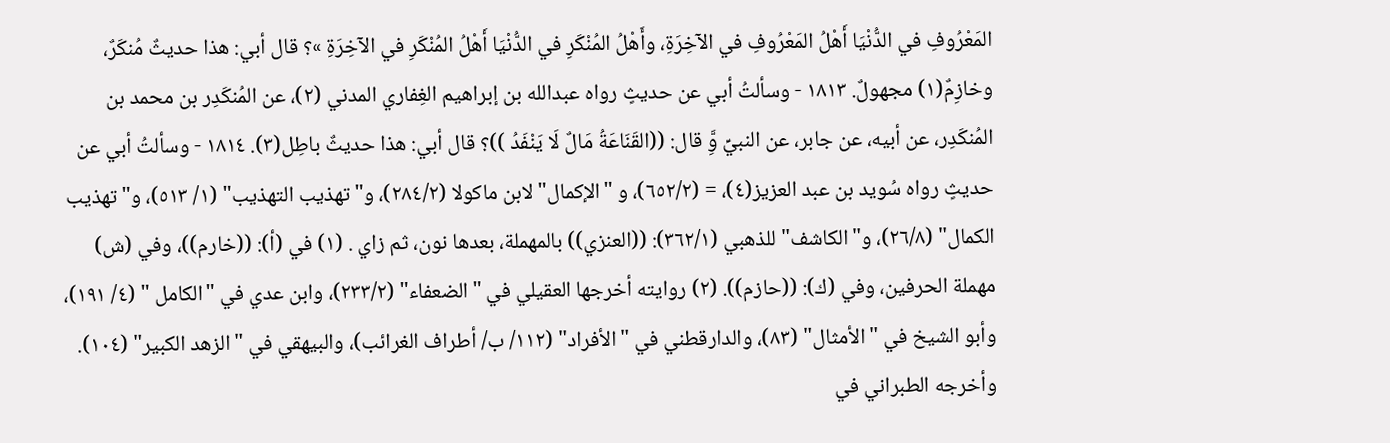المَعْرُوفِ في الدُّنْيَا أَهْلُ المَعْرُوفِ في الآخِرَةِ، وأَهْلُ المُنْكَرِ في الدُّنْيَا أَهْلُ المُنْكَرِ في الآخِرَةِ »؟ قال أبي: هذا حديثٌ مُنكَرٌ، وخازِمٌ(١) مجهولٌ. ١٨١٣ - وسألتُ أبي عن حديثٍ رواه عبدالله بن إبراهيم الغِفاري المدني (٢)، عن المُنكَدِر بن محمد بن المُنكَدِر، عن أبيه، عن جابر، عن النبيِّ وَِّ قال: ((القَنَاعَةُ مَالٌ لَا يَنْفَدُ ))؟ قال أبي: هذا حديثٌ باطِل(٣). ١٨١٤ - وسألتُ أبي عن حديثٍ رواه سُويد بن عبد العزيز(٤)، = (٦٥٢/٢)، و "الإكمال" لابن ماكولا (٢٨٤/٢)، و"تهذيب التهذيب" (١/ ٥١٣)، و"تهذيب الكمال" (٢٦/٨)، و"الكاشف" للذهبي (٣٦٢/١): ((العنزي)) بالمهملة، بعدها نون، ثم زاي . (١) في (أ): ((خارم))، وفي (ش) مهملة الحرفين، وفي (ك): ((حازم)). (٢) روايته أخرجها العقيلي في "الضعفاء" (٢٣٣/٢)، وابن عدي في "الكامل " (٤/ ١٩١)، وأبو الشيخ في "الأمثال" (٨٣)، والدارقطني في "الأفراد" (١١٢/ ب/ أطراف الغرائب)، والبيهقي في "الزهد الكبير" (١٠٤). وأخرجه الطبراني في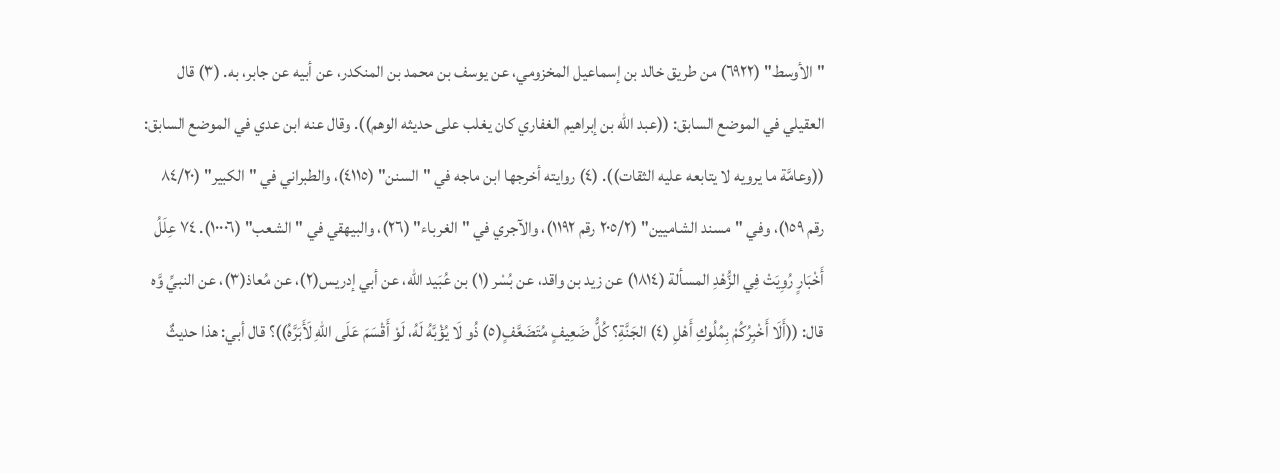"الأوسط" (٦٩٢٢) من طريق خالد بن إسماعيل المخزومي، عن يوسف بن محمد بن المنكدر، عن أبيه عن جابر، به. (٣) قال العقيلي في الموضع السابق: ((عبد الله بن إبراهيم الغفاري كان يغلب على حديثه الوهم)). وقال عنه ابن عدي في الموضع السابق: ((وعامَّة ما يرويه لا يتابعه عليه الثقات)). (٤) روايته أخرجها ابن ماجه في "السنن" (٤١١٥)، والطبراني في "الكبير" (٨٤/٢٠ رقم ١٥٩)، وفي "مسند الشاميين" (٢٠٥/٢ رقم ١١٩٢)، والآجري في "الغرباء" (٢٦)، والبيهقي في "الشعب" (١٠٠٠٦). ٧٤ عِلَلُ أَخْبَارٍ رُوِيَتْ فِي الزُّهْدِ المسألة (١٨١٤) عن زيد بن واقد، عن بُسْر (١) بن عُبَيد الله، عن أبي إدريس(٢)، عن مُعاذ(٣)، عن النبيِّ وَّه قال: ((أَلَا أَخْبِرُكُمْ بِمُلُوكِ أَهْلِ (٤) الجَنَّةِ؟ كُلُّ ضَعِيفٍ مُتَضَعَّفٍ(٥) ذُو لَا يُؤْبَّهُ لَهُ، لَوْ أَقْسَمَ عَلَى اللهِ لَأَبَرَّهُ))؟ قال أبي: هذا حديثٌ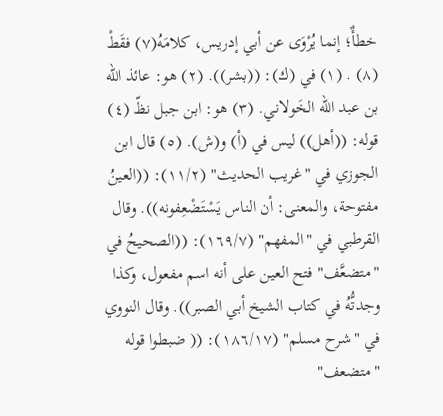خطأٌ؛ إنما يُرْوَى عن أبي إدريس، كلامَهُ(٧) فقَطْ (٨) . (١) في (ك): ((بشر)). (٢) هو: عائذ الله بن عبد الله الخَولاني. (٣) هو: ابن جبل نظّ (٤) قوله: ((أهل)) ليس في (أ) و(ش). (٥) قال ابن الجوزي في "غريب الحديث" (١١/٢): ((العينُ مفتوحة، والمعنى: أن الناس يَسْتَضْعِفونه)). وقال القرطبي في "المفهم" (١٦٩/٧): ((الصحيحُ في "متضعَّف" فتح العين على أنه اسم مفعول، وكذا وجدتُّهُ في كتاب الشيخ أبي الصبر)). وقال النووي في "شرح مسلم" (١٨٦/١٧): (( ضبطوا قوله "متضعف"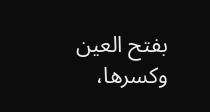بفتح العين وكسرها،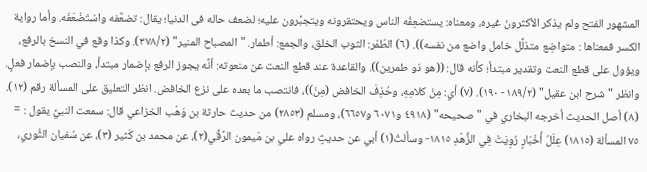المشهور الفتح ولم يذكر الأكثرونَ غيره، ومعناه: يستضعِفُه الناس ويحتقرونه ويتجبَّرون عليه؛ لضعف حاله فى الدنيا؛ يقال: تضعَّفه واسْتَضْعَفَه. وأما رواية الكسر فمعناها : متواضِع متذلِّل خامل واضع من نفسه)). (٦) الطّمْر: الثوب الخلق، والجمع: أطمار. "المصباح المنير" (٣٧٨/٢). وكذا وقع في النسخ بالرفع، ويؤول على قطع النعت وتقدير مبتدأ؛ كأنه قال: ((هو ذو طمرين)). والقاعدة عند قطع النعت عن منعوته: أنَّه يجوز الرفع بإضمار مبتدأ، والنصب بإضمار فعلٍ. وانظر "شرح ابن عقيل" (١٨٩/٢- ١٩٠). (٧) أي: مِنْ كلامِهِ، وحُذِفَ الخافض (مِنْ))، فانتصب ما بعده على نزع الخافض. انظر التعليق على المسألة رقم (١٢). (٨) أصل الحديث أخرجه البخاري في "صحيحه" (٤٩١٨ و٦٠٧١ و٦٦٥٧)، ومسلم (٢٨٥٣) من حديث حارثة بن وَهْب الخزاعي قال: سمعت النبيَّ يقول : = ٧٥ المسألة (١٨١٥) عِلَلُ أَخْبَارٍ رُوِيَتْ فِي الزُّهْدِ ١٨١٥- وسألتُ(١) أبي عن حديثٍ رواه علي بن مَيمون الرَّقِّي(٢)، عن محمد بن كَثير (٣)، عن سُفيان الثَّوري،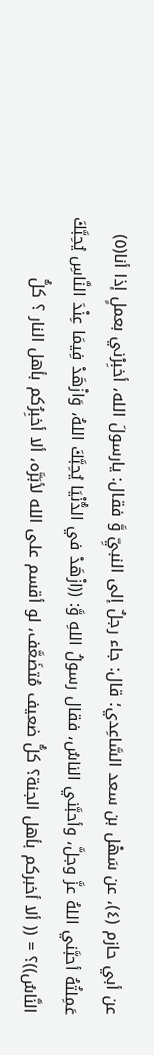عن أبي حازم (٤)، عن سَهْل بن سعد السَّاعِدي؛ قال: جاء رجلٌ إلى النبيِّ وَّ فقال: يارسولَ الله، أخبِرْني بعملٍ إذا أنا(٥) عَمِلتُهُ أحبَّني اللهُ عزَّ وجلَّ، وأحبَّني الناسُ، فقال رسولُ اللهِ وَّ: ((ازْهَدْ في الدُّنْيَا يُحِبَّكَ اللهُ، وَازْهَدْ فِيمَا عِنْدَ النَّاسِ يُحِبَّكَ النَّاسُ))؟ = (( ألا أخبركم بأهل الجنة؟ كلُّ ضعيف مُتضَعَّف، لو أقسم على الله لأبَرَّه، ألا أخبِرُكم بأهل النار ؟ كلُّ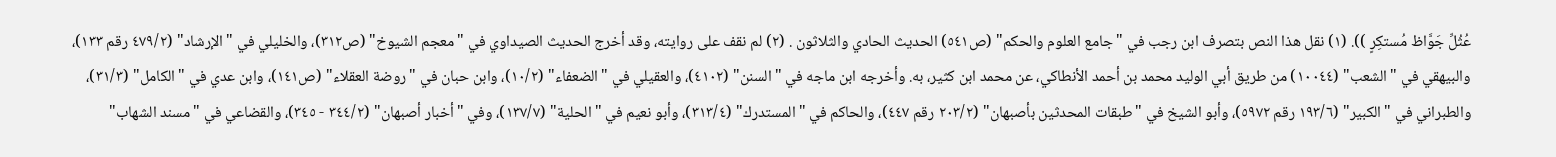عُثُلِّ جَوَّاظ مُستكِرٍ )). (١) نقل هذا النص بتصرف ابن رجب في "جامع العلوم والحكم" (ص٥٤١) الحديث الحادي والثلاثون . (٢) لم نقف على روايته، وقد أخرج الحديث الصيداوي في "معجم الشيوخ" (ص٣١٢)، والخليلي في "الإرشاد" (٤٧٩/٢ رقم ١٣٣)، والبيهقي في "الشعب" (١٠٠٤٤) من طريق أبي الوليد محمد بن أحمد الأنطاكي، عن محمد ابن كثير، به. وأخرجه ابن ماجه في "السنن" (٤١٠٢)، والعقيلي في "الضعفاء" (١٠/٢)، وابن حبان في "روضة العقلاء" (ص١٤١)، وابن عدي في "الكامل" (٣١/٣)، والطبراني في "الكبير" (١٩٣/٦ رقم ٥٩٧٢)، وأبو الشيخ في "طبقات المحدثين بأصبهان" (٢٠٣/٢ رقم ٤٤٧)، والحاكم في "المستدرك" (٣١٣/٤)، وأبو نعيم في "الحلية" (١٣٧/٧)، وفي "أخبار أصبهان" (٣٤٤/٢ - ٣٤٥)، والقضاعي في "مسند الشهاب"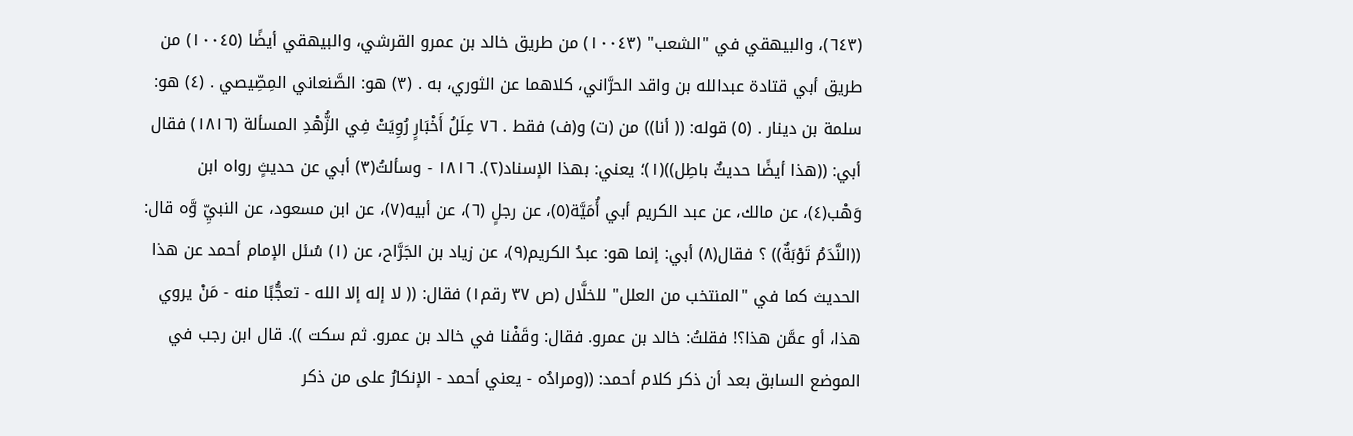(٦٤٣)، والبيهقي في "الشعب" (١٠٠٤٣) من طريق خالد بن عمرو القرشي، والبيهقي أيضًا (١٠٠٤٥) من طريق أبي قتادة عبدالله بن واقد الحرَّاني، كلاهما عن الثوري، به . (٣) هو: الصَّنعاني المِصِّيصي . (٤) هو: سلمة بن دينار . (٥) قوله: (( أنا)) من (ت) و(ف) فقط . ٧٦ عِلَلُ أَخْبَارٍ رُوِيَتْ فِي الزُّهْدِ المسألة (١٨١٦) فقال أبي: ((هذا أيضًا حديثٌ باطِل))(١)؛ يعني: بهذا الإسناد(٢). ١٨١٦ - وسألتُ(٣) أبي عن حديثٍ رواه ابن وَهْب(٤)، عن مالك، عن عبد الكريم أبي أُمَيَّة(٥)، عن رجلٍ (٦)، عن أبيه(٧)، عن ابن مسعود، عن النبيِّ وَّه قال: ((النَّدَمُ تَوْبَةٌ)) ؟ فقال(٨) أبي: إنما هو: عبدُ الكريم(٩)، عن زياد بن الجَرَّاح، عن (١) سُئل الإمام أحمد عن هذا الحديث كما في "المنتخب من العلل" للخلَّال (ص ٣٧ رقم١) فقال: (( لا إله إلا الله - تعجُّبًا منه - مَنْ يروي هذا، أو عمَّن هذا؟! فقلتُ: خالد بن عمرو. فقال: وقَفْنا في خالد بن عمرو. ثم سكت )). قال ابن رجب في الموضع السابق بعد أن ذكر كلام أحمد: ((ومرادُه - يعني أحمد - الإنكارُ على من ذكر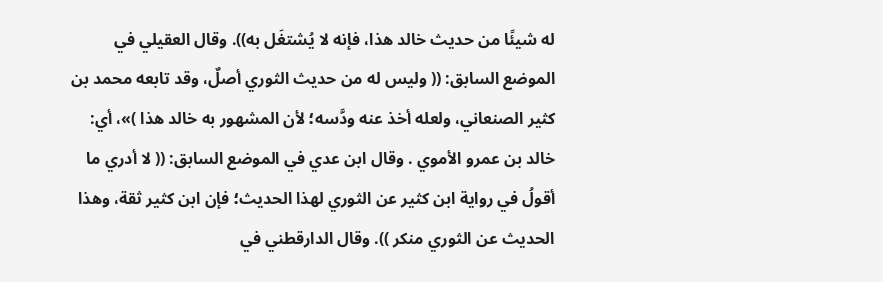له شيئًا من حديث خالد هذا، فإنه لا يُشتغَل به)). وقال العقيلي في الموضع السابق: (( وليس له من حديث الثوري أصلٌ، وقد تابعه محمد بن كثير الصنعاني، ولعله أخذ عنه ودَّسه؛ لأن المشهور به خالد هذا )»، أي: خالد بن عمرو الأموي . وقال ابن عدي في الموضع السابق: (( لا أدري ما أقولُ في رواية ابن كثير عن الثوري لهذا الحديث؛ فإن ابن كثير ثقة، وهذا الحديث عن الثوري منكر )). وقال الدارقطني في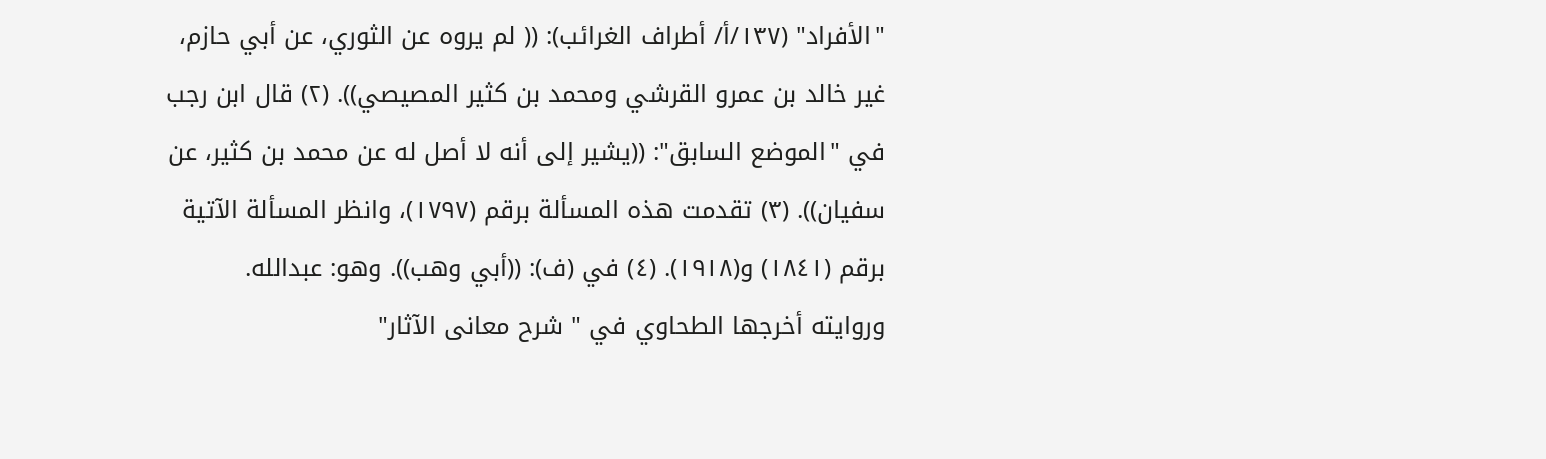"الأفراد" (١٣٧/أ/ أطراف الغرائب): (( لم يروه عن الثوري، عن أبي حازم، غير خالد بن عمرو القرشي ومحمد بن كثير المصيصي)). (٢) قال ابن رجب في "الموضع السابق": ((يشير إلى أنه لا أصل له عن محمد بن كثير، عن سفيان)). (٣) تقدمت هذه المسألة برقم (١٧٩٧)، وانظر المسألة الآتية برقم (١٨٤١) و(١٩١٨). (٤) في (ف): ((أبي وهب)). وهو: عبدالله. وروايته أخرجها الطحاوي في " شرح معانى الآثار"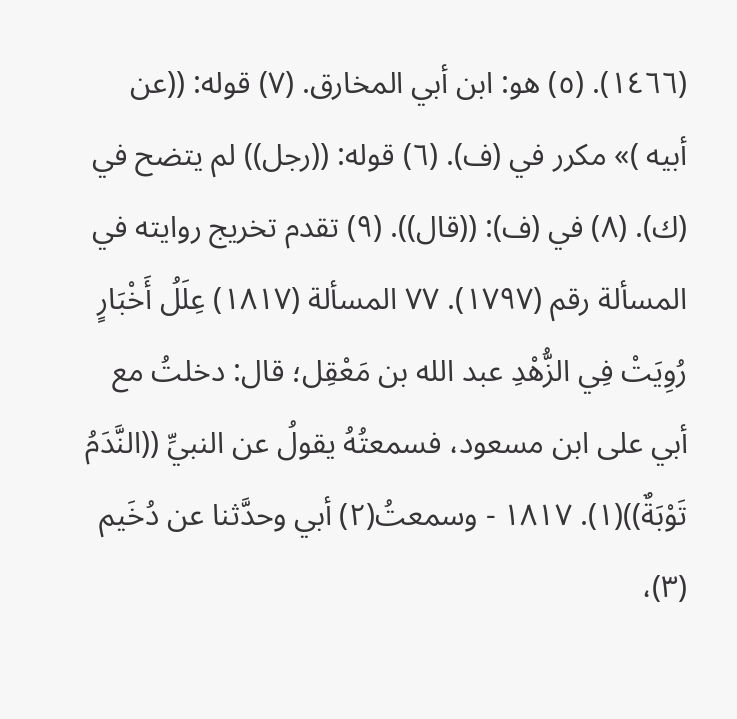(١٤٦٦). (٥) هو: ابن أبي المخارق. (٧) قوله: ((عن أبيه )» مکرر في (ف). (٦) قوله: ((رجل)) لم يتضح في (ك). (٨) في (ف): ((قال)). (٩) تقدم تخريج روايته في المسألة رقم (١٧٩٧). ٧٧ المسألة (١٨١٧) عِلَلُ أَخْبَارٍ رُوِيَتْ فِي الزُّهْدِ عبد الله بن مَعْقِل؛ قال: دخلتُ مع أبي على ابن مسعود، فسمعتُهُ يقولُ عن النبيِّ ((النَّدَمُ تَوْبَةٌ))(١). ١٨١٧ - وسمعتُ(٢) أبي وحدَّثنا عن دُخَيم (٣)،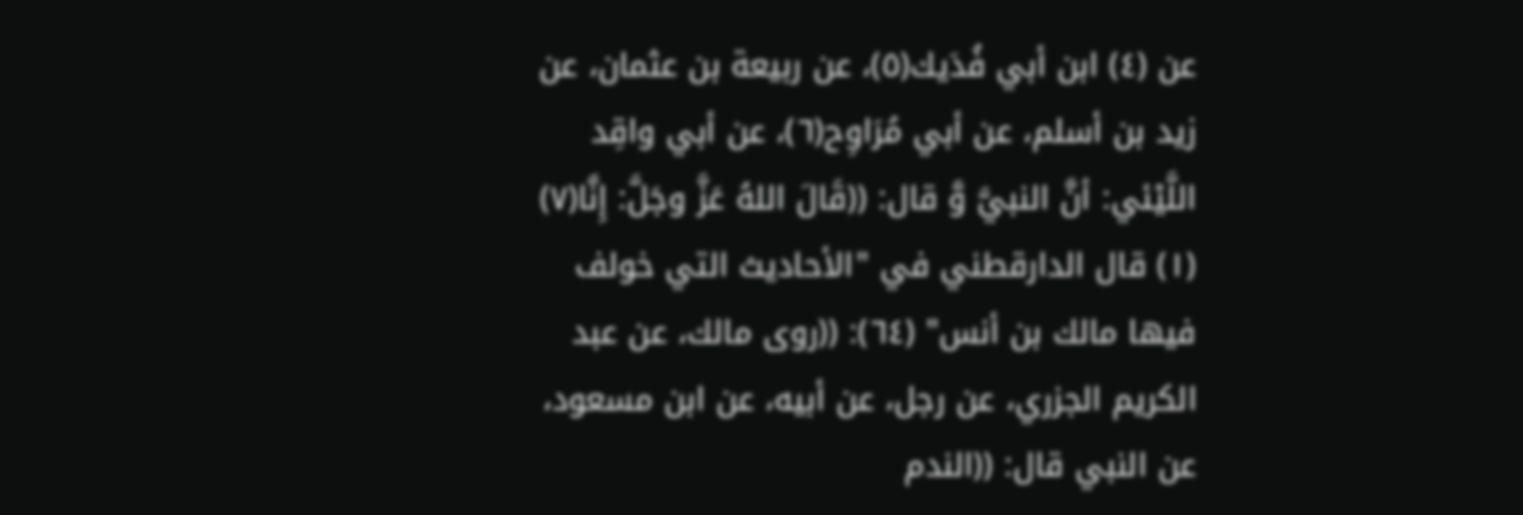عن (٤) ابن أبي فُدَيك(٥)، عن ربيعة بن عثمان، عن زيد بن أسلم، عن أبي مُرَاوِح(٦)، عن أبي واقِد اللَّيْئي: أنَّ النبيَّ وَّ قال: ((قَالَ اللهُ عَزَّ وجَلَّ: إِنَّا(٧) (١) قال الدارقطني في "الأحاديث التي خولف فيها مالك بن أنس" (٦٤): ((روى مالك، عن عبد الكريم الجزري، عن رجل، عن أبيه، عن ابن مسعود، عن النبي قال: ((الندم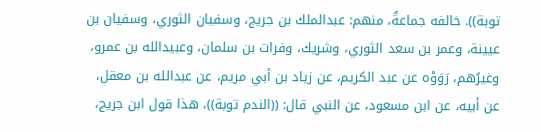توبة)). خالفه جماعةٌ، منهم: عبدالملك بن جريج، وسفيان الثوري، وسفيان بن عيينة، وعمر بن سعد الثوري، وشريك، وفرات بن سلمان، وعبيدالله بن عمرو، وغيرُهم، رَوَوْه عن عبد الكريم، عن زياد بن أبي مريم، عن عبدالله بن معقل، عن أبيه، عن ابن مسعود، عن النبي قال: ((الندم توبة))، هذا قول ابن جريج،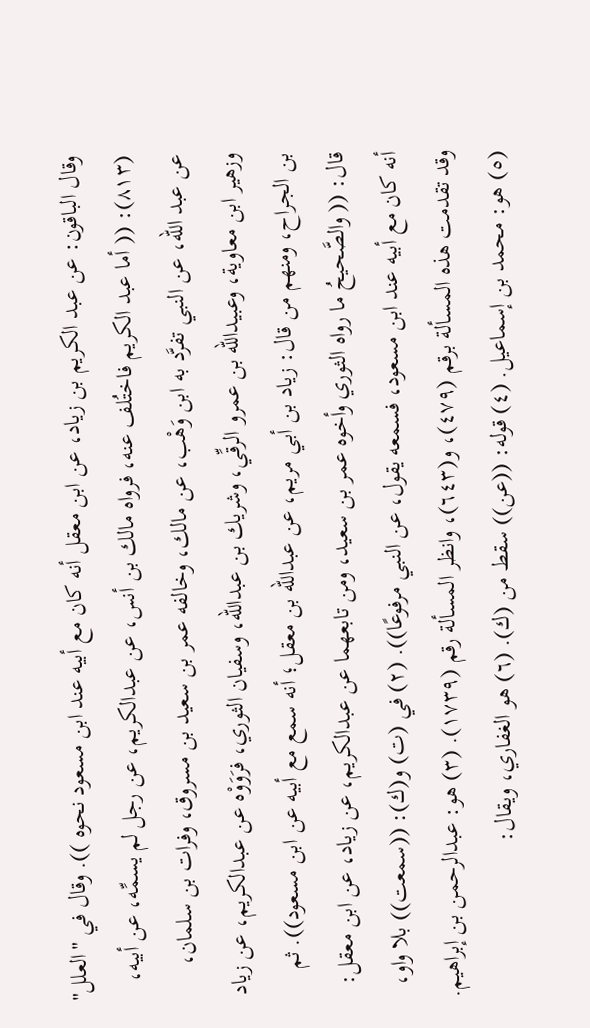وقال الباقون: عن عبد الكريم بن زياد، عن ابن معقل أنه كان مع أبيه عند ابن مسعود نحوه )). وقال في "العلل" (٨١٣): (( أما عبد الكريم فاختُلف عنه، فرواه مالك بن أنس، عن عبدالكريم، عن رجل لم يسمِّه، عن أبيه، عن عبد الله، عن النبي تفرَّد به ابن وَهْب، عن مالك، وخالفه عمر بن سعيد بن مسروق، وفرات بن سلمان، وزهير ابن معاوية، وعبيدالله بن عمرو الرقِّي، وشريك بن عبدالله، وسفيان الثوري، فرَوَوْه عن عبدالكريم، عن زياد بن الجراح، ومنهم من قال: زياد بن أبي مريم، عن عبدالله بن معقل؛ أنه سمع مع أبيه عن ابن مسعود)). ثم قال: (( والصَّحيحُ ما رواه الثوري وأخوه عمر بن سعيد، ومن تابعهما عن عبدالكريم، عن زياد، عن ابن معقل: أنه كان مع أبيه عند ابن مسعود، فسمعه يقول، عن النبي مرفوعًا)). (٢) في (ت) و(ك): ((سمعت)) بلا واو، وقد تقدمت هذه المسألة برقم (٤٧٩)، و(٦٤٣)، وانظر المسألة رقم (١٧٣٩). (٣) هو: عبدالرحمن بن إبراهيم. (٥) هو: محمد بن إسماعيل. (٤) قوله: ((عن)) سقط من (ك). (٦) هو الغفاري، ويقال: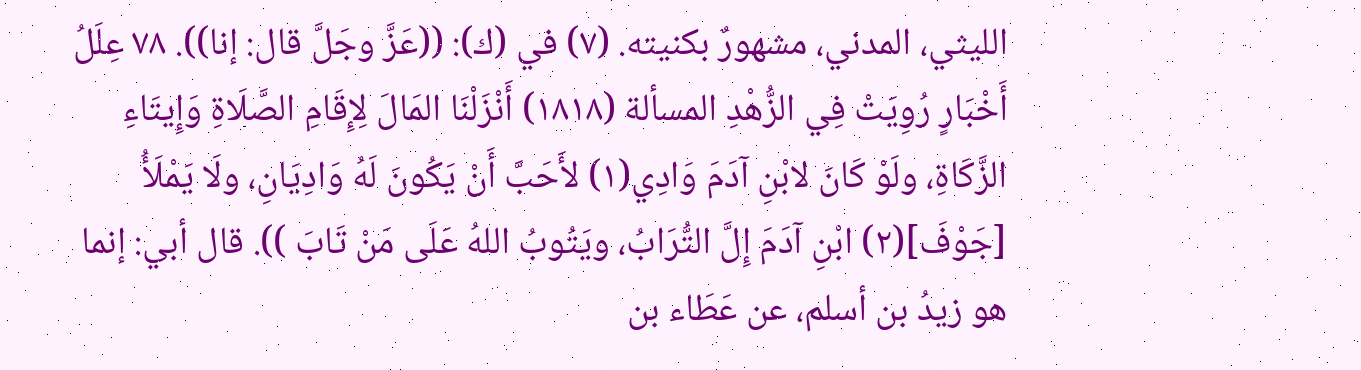الليثي، المدني، مشهورٌ بكنيته. (٧) في (ك): ((عَزَّ وجَلَّ قال: إنا)). ٧٨ عِلَلُ أَخْبَارٍ رُوِيَتْ فِي الزُّهْدِ المسألة (١٨١٨) أَنْزَلْنَا المَالَ لِإِقَامِ الصَّلَاةِ وَإِيتَاءِ الزَّكَاةِ، ولَوْ كَانَ لابْنِ آدَمَ وَادِي(١) لأَحَبَّ أَنْ يَكُونَ لَهُ وَادِيَانِ، ولَا يَمْلَأُ [جَوْفَ](٢) ابْنِ آدَمَ إِلَّ التُّرَابُ، ويَتُوبُ اللهُ عَلَى مَنْ تَابَ )). قال أبي: إنما هو زيدُ بن أسلم، عن عَطَاء بن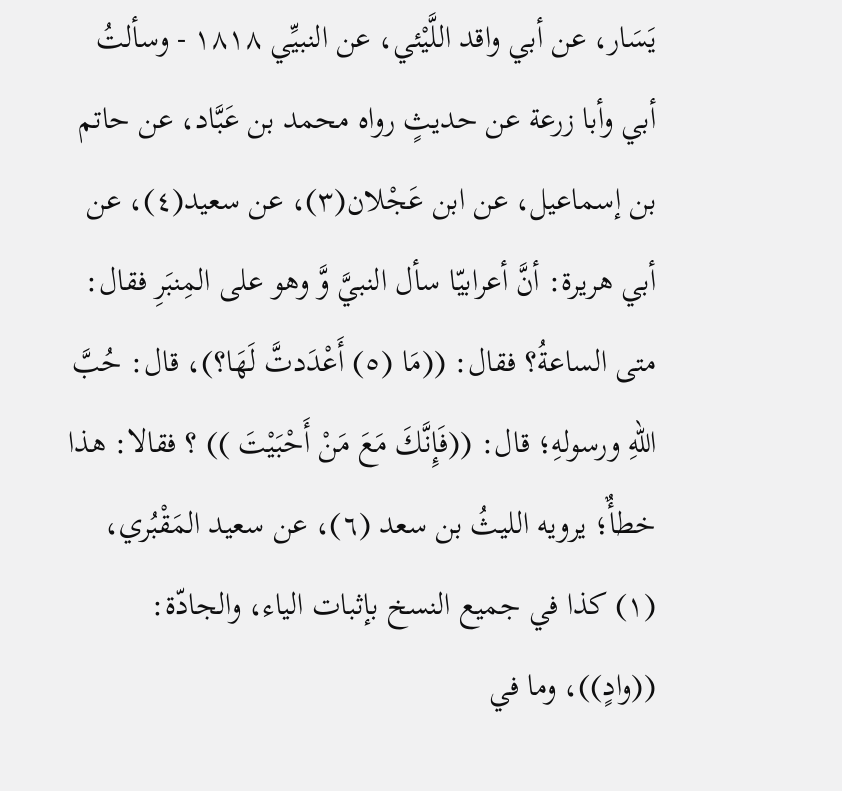يَسَار، عن أبي واقد اللَّيْئي، عن النبيِّي ١٨١٨ - وسألتُ أبي وأبا زرعة عن حديثٍ رواه محمد بن عَبَّاد، عن حاتم بن إسماعيل، عن ابن عَجْلان(٣)، عن سعيد(٤)، عن أبي هريرة: أنَّ أعرابيّا سأل النبيَّ وَّ وهو على المِنبَرِ فقال: متى الساعةُ؟ فقال: ((مَا (٥) أَعْدَدتَّ لَهَا؟)، قال: حُبَّ اللّهِ ورسولهِ؛ قال: ((فَإِنَّكَ مَعَ مَنْ أَحْبَيْتَ )) ؟ فقالا: هذا خطأٌ؛ يرويه الليثُ بن سعد (٦)، عن سعيد المَقْبُري، (١) كذا في جميع النسخ بإثبات الياء، والجادّة: ((وادٍ))، وما في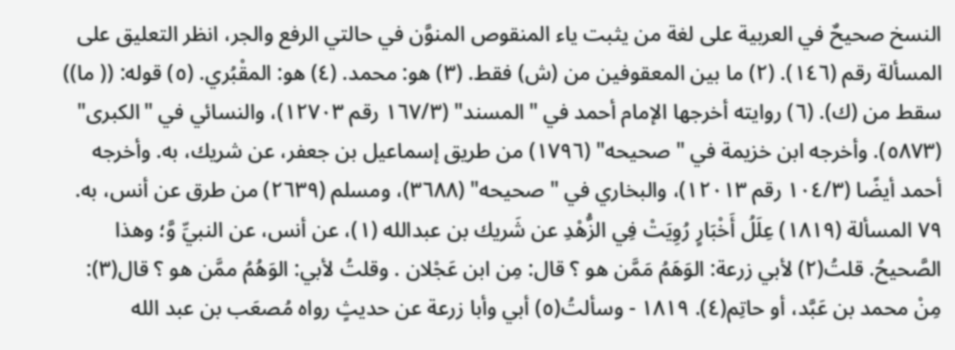النسخ صحيحٌ في العربية على لغة من يثبت ياء المنقوص المنوَّن في حالتي الرفع والجر، انظر التعليق على المسألة رقم (١٤٦). (٢) ما بين المعقوفين من (ش) فقط. (٣) هو: محمد. (٤) هو: المقْبُري. (٥) قوله: (( ما)) سقط من (ك). (٦) روايته أخرجها الإمام أحمد في "المسند" (١٦٧/٣ رقم ١٢٧٠٣)، والنسائي في "الكبرى" (٥٨٧٣). وأخرجه ابن خزيمة في "صحيحه" (١٧٩٦) من طريق إسماعيل بن جعفر، عن شريك، به. وأخرجه أحمد أيضًا (١٠٤/٣ رقم ١٢٠١٣)، والبخاري في "صحيحه" (٣٦٨٨)، ومسلم (٢٦٣٩) من طرق عن أنس، به. ٧٩ المسألة (١٨١٩) عِلَلُ أَخْبَارٍ رُوِيَتْ فِي الزُّهْدِ عن شَريك بن عبدالله (١)، عن أنس، عن النبيِّ وَّ؛ وهذا الصَّحيحُ. قلتُ(٢) لأبي زرعة: الوَهَمُ مَمَّن هو ؟ قال: مِن ابن عَجْلان . وقلتُ لأبي: الوَهُمُ ممَّن هو ؟ قال(٣): مِنْ محمد بن عَبَّد، أو حاتِم(٤). ١٨١٩ - وسألتُ(٥) أبي وأبا زرعة عن حديثٍ رواه مُصعَب بن عبد الله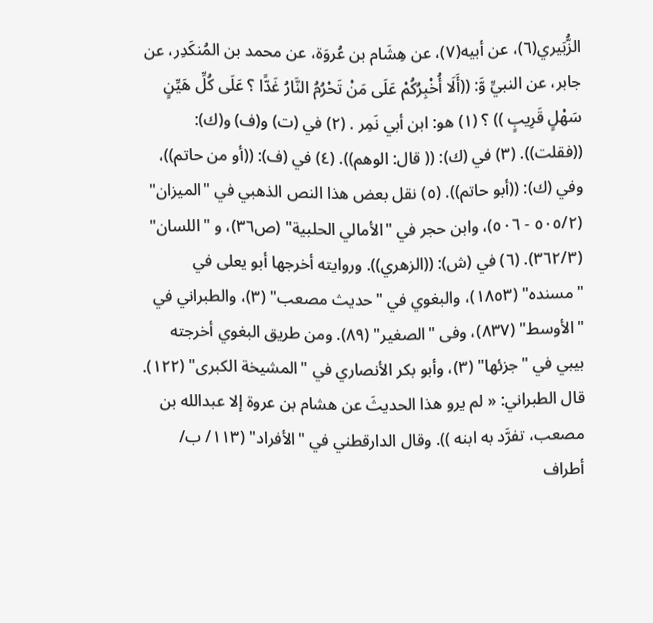الزُّبَيري(٦)، عن أبيه(٧)، عن هِشَام بن عُروَة، عن محمد بن المُنكَدِر، عن جابر، عن النبيِّ وَّ: ((أَلَا أُخْبِرُكُمْ عَلَى مَنْ تَحْرُمُ النَّارُ غَدًّا ؟ عَلَى كُلِّ هَيِّنٍ سَهْلٍ قَرِيبٍ )) ؟ (١) هو: ابن أبي نَمِر . (٢) في (ت) و(ف) و(ك): ((فقلت)). (٣) في (ك): (( قال: الوهم)). (٤) في (ف): ((أو من حاتم))، وفي (ك): ((أبو حاتم)). (٥) نقل بعض هذا النص الذهبي في "الميزان" (٥٠٥/٢ - ٥٠٦)، وابن حجر في "الأمالي الحلبية" (ص٣٦)، و "اللسان" (٣٦٢/٣). (٦) في (ش): ((الزهري)). وروايته أخرجها أبو يعلى في "مسنده" (١٨٥٣)، والبغوي في "حديث مصعب" (٣)، والطبراني في "الأوسط" (٨٣٧)، وفى "الصغير" (٨٩). ومن طريق البغوي أخرجته بيبي في "جزئها" (٣)، وأبو بكر الأنصاري في "المشيخة الكبرى" (١٢٢). قال الطبراني: « لم يرو هذا الحديثَ عن هشام بن عروة إلا عبدالله بن مصعب، تفرَّد به ابنه )). وقال الدارقطني في "الأفراد" (١١٣/ ب/ أطراف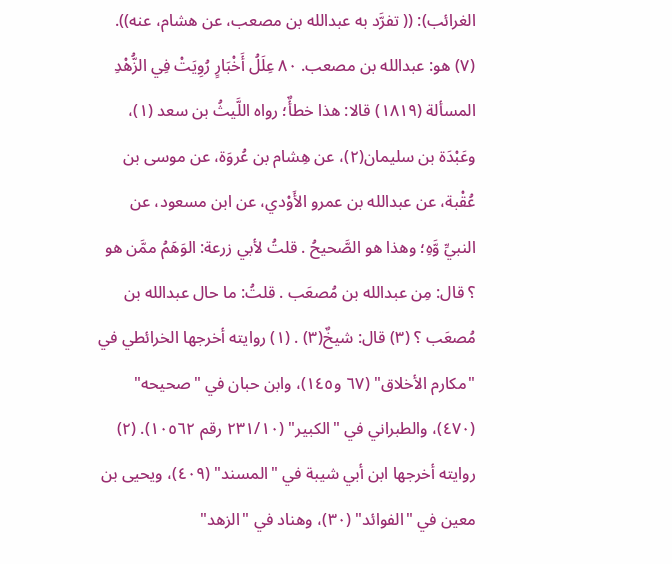الغرائب): (( تفرَّد به عبدالله بن مصعب، عن هشام، عنه)). (٧) هو: عبدالله بن مصعب. ٨٠ عِلَلُ أَخْبَارٍ رُوِيَتْ فِي الزُّهْدِ المسألة (١٨١٩) قالا: هذا خطأٌ؛ رواه اللَّيثُ بن سعد (١)، وعَبْدَة بن سليمان(٢)، عن هِشام بن عُروَة، عن موسى بن عُقْبة، عن عبدالله بن عمرو الأَوْدي، عن ابن مسعود، عن النبيِّ وَّهِ؛ وهذا هو الصَّحيحُ . قلتُ لأبي زرعة: الوَهَمُ ممَّن هو ؟ قال: مِن عبدالله بن مُصعَب . قلتُ: ما حال عبدالله بن مُصعَب ؟ (٣) قال: شيخٌ(٣) . (١) روايته أخرجها الخرائطي في "مكارم الأخلاق" (٦٧ و١٤٥)، وابن حبان في "صحيحه" (٤٧٠)، والطبراني في "الكبير" (٢٣١/١٠ رقم ١٠٥٦٢). (٢) روايته أخرجها ابن أبي شيبة في "المسند" (٤٠٩)، ويحيى بن معين في "الفوائد" (٣٠)، وهناد في "الزهد"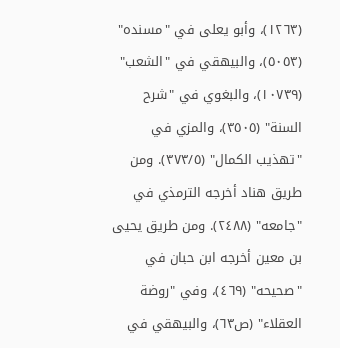(١٢٦٣)، وأبو يعلى في "مسنده" (٥٠٥٣)، والبيهقي في "الشعب" (١٠٧٣٩)، والبغوي في "شرح السنة" (٣٥٠٥)، والمزي في "تهذيب الكمال" (٣٧٣/٥). ومن طريق هناد أخرجه الترمذي في "جامعه" (٢٤٨٨). ومن طريق يحيى بن معين أخرجه ابن حبان في "صحيحه" (٤٦٩)، وفي "روضة العقلاء" (ص٦٣)، والبيهقي في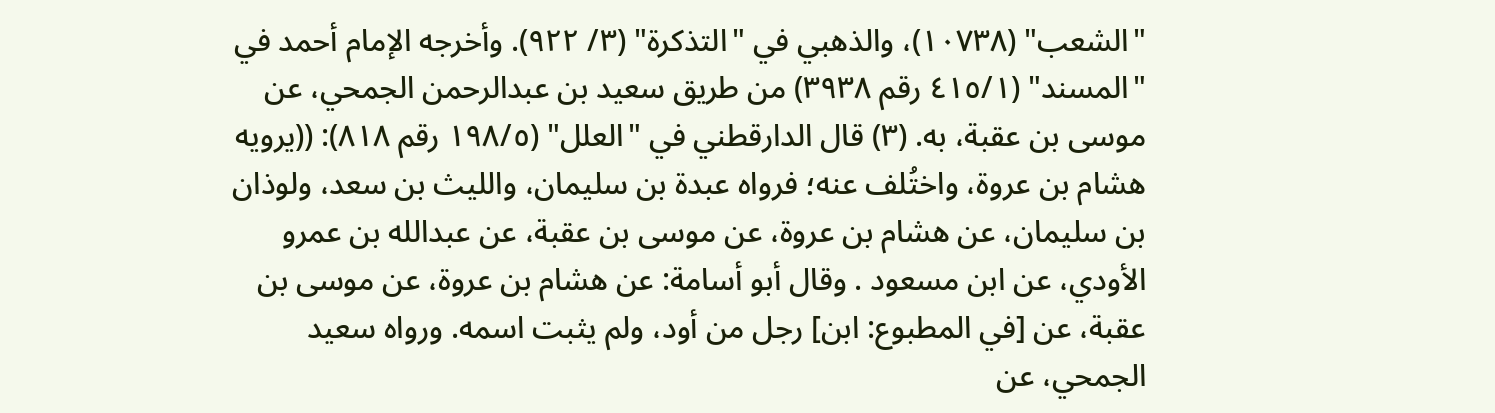"الشعب" (١٠٧٣٨)، والذهبي في "التذكرة" (٣/ ٩٢٢). وأخرجه الإمام أحمد في "المسند" (٤١٥/١ رقم ٣٩٣٨) من طريق سعيد بن عبدالرحمن الجمحي، عن موسى بن عقبة، به. (٣) قال الدارقطني في "العلل" (١٩٨/٥ رقم ٨١٨): ((يرويه هشام بن عروة، واختُلف عنه؛ فرواه عبدة بن سليمان، والليث بن سعد، ولوذان بن سليمان، عن هشام بن عروة، عن موسى بن عقبة، عن عبدالله بن عمرو الأودي، عن ابن مسعود . وقال أبو أسامة: عن هشام بن عروة، عن موسى بن عقبة، عن [في المطبوع: ابن] رجل من أود، ولم يثبت اسمه. ورواه سعيد الجمحي، عن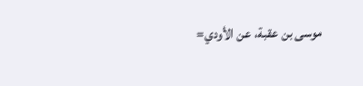موسى بن عقبة، عن الأودي=